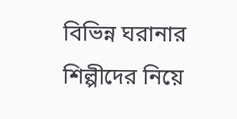বিভিন্ন ঘরানার শিল্পীদের নিয়ে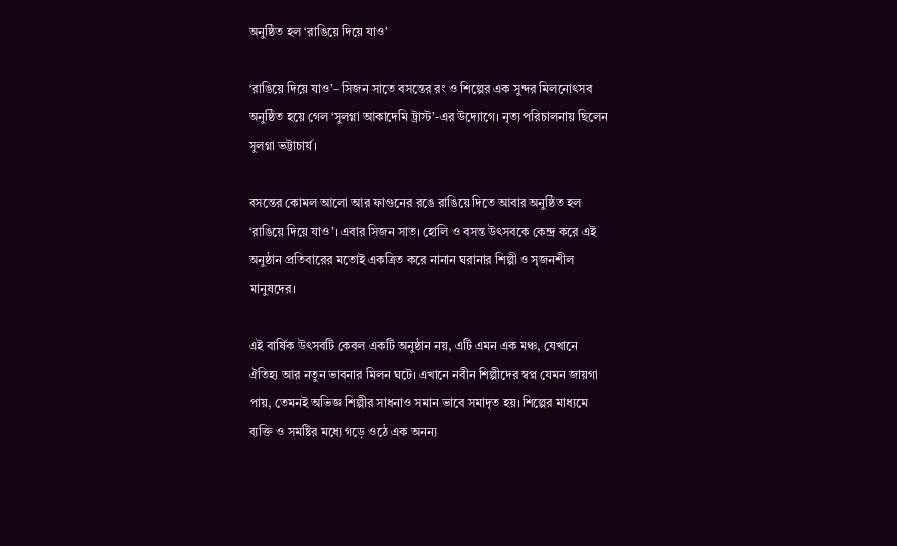অনুষ্ঠিত হল ‘রাঙিয়ে দিয়ে যাও’

‘রাঙিয়ে দিয়ে যাও’– সিজন সাতে বসন্তের রং ও শিল্পের এক সুন্দর মিলনোৎসব অনুষ্ঠিত হয়ে গেল ‘সুলগ্না আকাদেমি ট্রাস্ট’-এর উদ্যোগে। নৃত্য পরিচালনায় ছিলেন সুলগ্না ভট্টাচার্য।

বসন্তের কোমল আলো আর ফাগুনের রঙে রাঙিয়ে দিতে আবার অনুষ্ঠিত হল ‘রাঙিয়ে দিয়ে যাও’। এবার সিজন সাত। হোলি ও বসন্ত উৎসবকে কেন্দ্র করে এই অনুষ্ঠান প্রতিবারের মতোই একত্রিত করে নানান ঘরানার শিল্পী ও সৃজনশীল মানুষদের।

এই বার্ষিক উৎসবটি কেবল একটি অনুষ্ঠান নয়, এটি এমন এক মঞ্চ, যেখানে ঐতিহ্য আর নতুন ভাবনার মিলন ঘটে। এখানে নবীন শিল্পীদের স্বপ্ন যেমন জায়গা পায়, তেমনই অভিজ্ঞ শিল্পীর সাধনাও সমান ভাবে সমাদৃত হয়। শিল্পের মাধ্যমে ব্যক্তি ও সমষ্টির মধ্যে গড়ে ওঠে এক অনন্য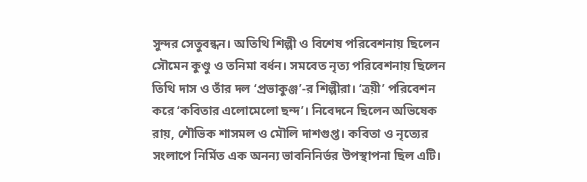সুন্দর সেতুবন্ধন। অতিথি শিল্পী ও বিশেষ পরিবেশনায় ছিলেন সৌমেন কুণ্ডু ও তনিমা বর্ধন। সমবেত নৃত্য পরিবেশনায় ছিলেন তিথি দাস ও তাঁর দল ‘প্রভাকুঞ্জ’-র শিল্পীরা। ‘ত্রয়ী’ পরিবেশন করে ‘কবিতার এলোমেলো ছন্দ’। নিবেদনে ছিলেন অভিষেক রায়, শৌভিক শাসমল ও মৌলি দাশগুপ্ত। কবিতা ও নৃত্যের সংলাপে নির্মিত এক অনন্য ভাবনিনির্ভর উপস্থাপনা ছিল এটি।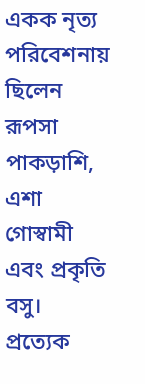একক নৃত্য পরিবেশনায় ছিলেন রূপসা পাকড়াশি, এশা গোস্বামী এবং প্রকৃতি বসু। প্রত্যেক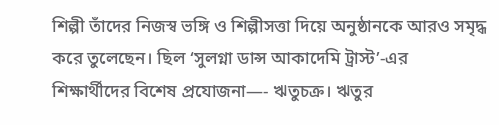শিল্পী তাঁদের নিজস্ব ভঙ্গি ও শিল্পীসত্তা দিয়ে অনুষ্ঠানকে আরও সমৃদ্ধ করে তুলেছেন। ছিল ‘সুলগ্না ডান্স আকাদেমি ট্রাস্ট’-এর শিক্ষার্থীদের বিশেষ প্রযোজনা—- ঋতুচক্র। ঋতুর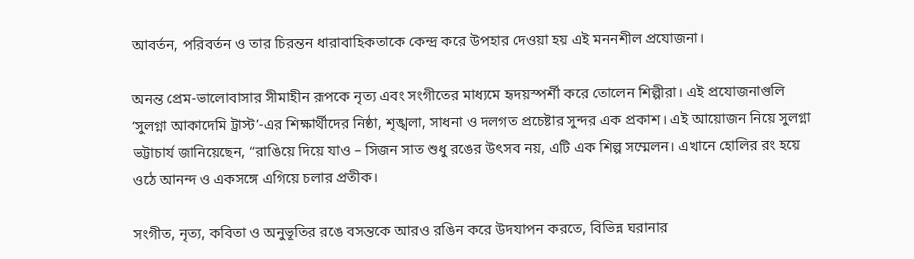আবর্তন, পরিবর্তন ও তার চিরন্তন ধারাবাহিকতাকে কেন্দ্র করে উপহার দেওয়া হয় এই মননশীল প্রযোজনা।

অনন্ত প্রেম-ভালোবাসার সীমাহীন রূপকে নৃত্য এবং সংগীতের মাধ্যমে হৃদয়স্পর্শী করে তোলেন শিল্পীরা। এই প্রযোজনাগুলি ‘সুলগ্না আকাদেমি ট্রাস্ট’-এর শিক্ষার্থীদের নিষ্ঠা, শৃঙ্খলা, সাধনা ও দলগত প্রচেষ্টার সুন্দর এক প্রকাশ। এই আয়োজন নিয়ে সুলগ্না ভট্টাচার্য জানিয়েছেন, “রাঙিয়ে দিয়ে যাও – সিজন সাত শুধু রঙের উৎসব নয়, এটি এক শিল্প সম্মেলন। এখানে হোলির রং হয়ে ওঠে আনন্দ ও একসঙ্গে এগিয়ে চলার প্রতীক।

সংগীত, নৃত্য, কবিতা ও অনুভূতির রঙে বসন্তকে আরও রঙিন করে উদযাপন করতে, বিভিন্ন ঘরানার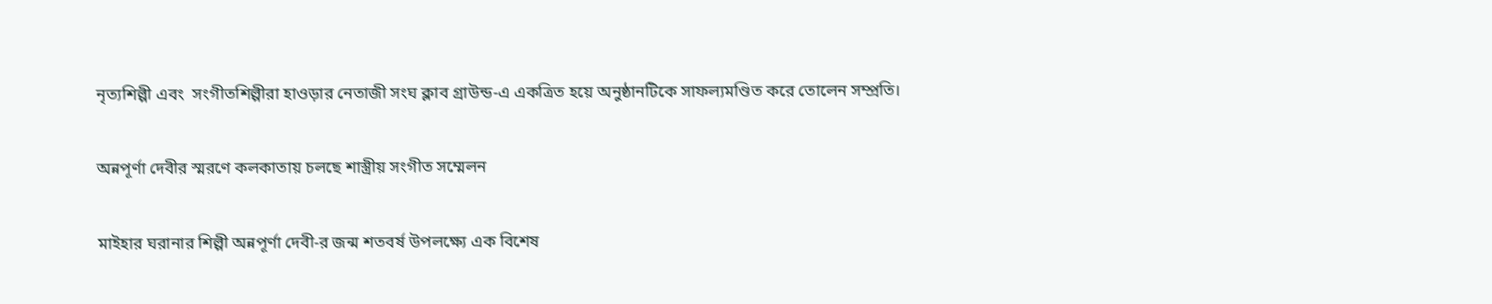নৃত্যশিল্পী এবং  সংগীতশিল্পীরা হাওড়ার নেতাজী সংঘ ক্লাব গ্রাউন্ড-এ একত্রিত হয়ে অনুষ্ঠানটিকে সাফল্যমণ্ডিত করে তোলেন সম্প্রতি।

অন্নপূর্ণা দেবীর স্মরণে কলকাতায় চলছে শাস্ত্রীয় সংগীত সম্মেলন

মাইহার ঘরানার শিল্পী অন্নপূর্ণা দেবী-র জন্ম শতবর্ষ উপলক্ষ্যে এক বিশেষ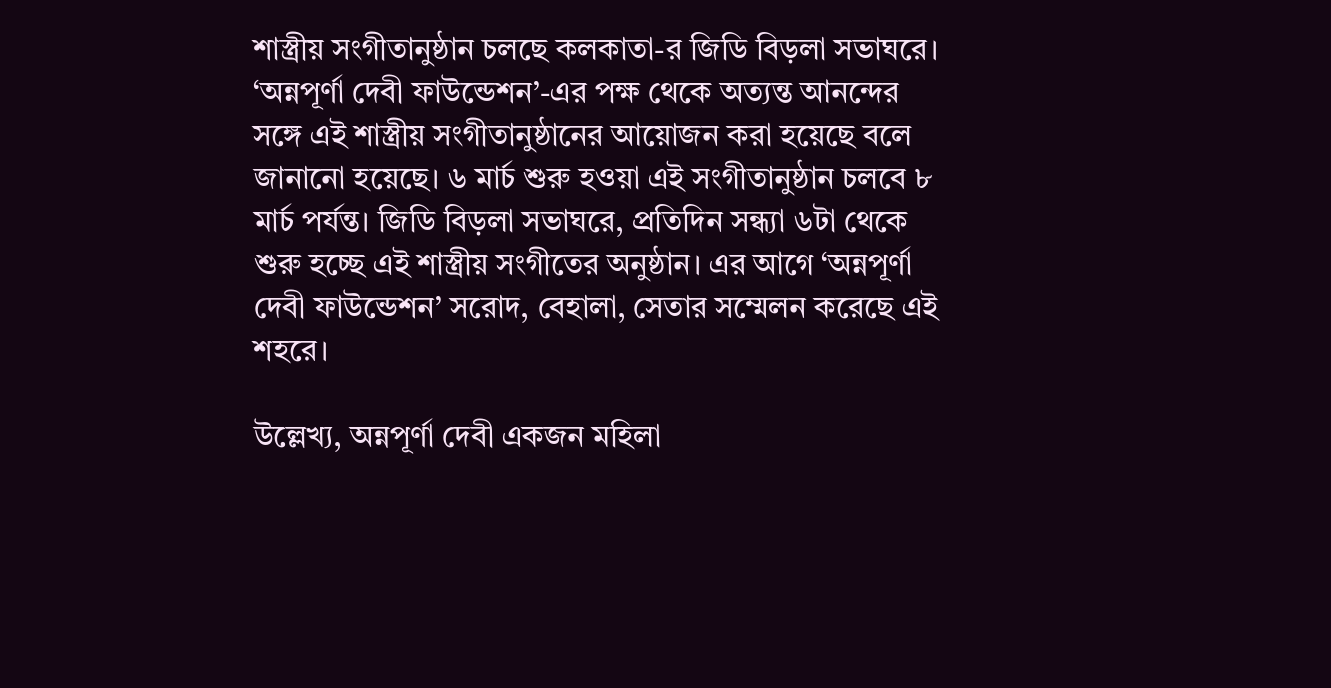শাস্ত্রীয় সংগীতানুষ্ঠান চলছে কলকাতা-র জিডি বিড়লা সভাঘরে। ‘অন্নপূর্ণা দেবী ফাউন্ডেশন’-এর পক্ষ থেকে অত্যন্ত আনন্দের সঙ্গে এই শাস্ত্রীয় সংগীতানুষ্ঠানের আয়োজন করা হয়েছে বলে জানানো হয়েছে। ৬ মার্চ শুরু হওয়া এই সংগীতানুষ্ঠান চলবে ৮ মার্চ পর্যন্ত। জিডি বিড়লা সভাঘরে, প্রতিদিন সন্ধ্যা ৬টা থেকে শুরু হচ্ছে এই শাস্ত্রীয় সংগীতের অনুষ্ঠান। এর আগে ‘অন্নপূর্ণা দেবী ফাউন্ডেশন’ সরোদ, বেহালা, সেতার সম্মেলন করেছে এই শহরে।

উল্লেখ্য, অন্নপূর্ণা দেবী একজন মহিলা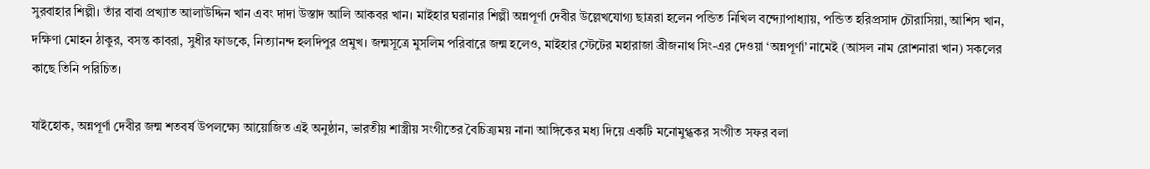সুরবাহার শিল্পী। তাঁর বাবা প্রখ্যাত আলাউদ্দিন খান এবং দাদা উস্তাদ আলি আকবর খান। মাইহার ঘরানার শিল্পী অন্নপূর্ণা দেবীর উল্লেখযোগ্য ছাত্ররা হলেন পন্ডিত নিখিল বন্দ্যোপাধ্যায়, পন্ডিত হরিপ্রসাদ চৌরাসিয়া, আশিস খান, দক্ষিণা মোহন ঠাকুর, বসন্ত কাবরা, সুধীর ফাডকে, নিত্যানন্দ হলদিপুর প্রমুখ। জন্মসূত্রে মুসলিম পরিবারে জন্ম হলেও, মাইহার স্টেটের মহারাজা ব্রীজনাথ সিং-এর দেওয়া ‘অন্নপূর্ণা’ নামেই (আসল নাম রোশনারা খান) সকলের কাছে তিনি পরিচিত।

যাইহোক, অন্নপূর্ণা দেবীর জন্ম শতবর্ষ উপলক্ষ্যে আয়োজিত এই অনুষ্ঠান, ভারতীয় শাস্ত্রীয় সংগীতের বৈচিত্র্যময় নানা আঙ্গিকের মধ্য দিয়ে একটি মনোমুগ্ধকর সংগীত সফর বলা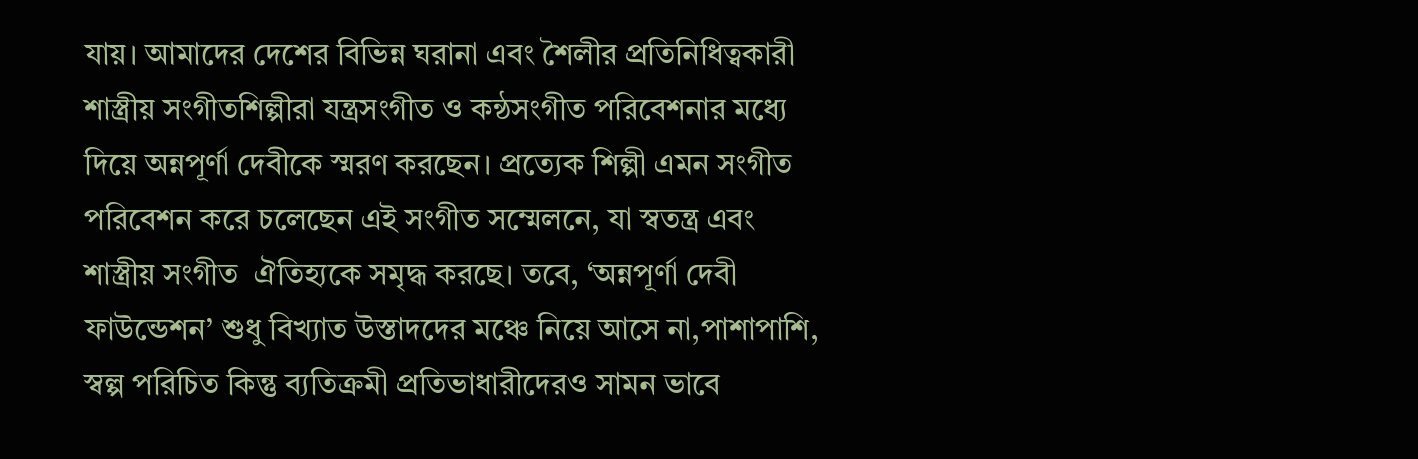যায়। আমাদের দেশের বিভিন্ন ঘরানা এবং শৈলীর প্রতিনিধিত্বকারী শাস্ত্রীয় সংগীতশিল্পীরা যন্ত্রসংগীত ও কন্ঠসংগীত পরিবেশনার মধ্যে দিয়ে অন্নপূর্ণা দেবীকে স্মরণ করছেন। প্রত্যেক শিল্পী এমন সংগীত পরিবেশন করে চলেছেন এই সংগীত সম্মেলনে, যা স্বতন্ত্র এবং শাস্ত্রীয় সংগীত  ঐতিহ্যকে সমৃদ্ধ করছে। তবে, ‘অন্নপূর্ণা দেবী ফাউন্ডেশন’ শুধু বিখ্যাত উস্তাদদের মঞ্চে নিয়ে আসে না,পাশাপাশি, স্বল্প পরিচিত কিন্তু ব্যতিক্রমী প্রতিভাধারীদেরও সামন ভাবে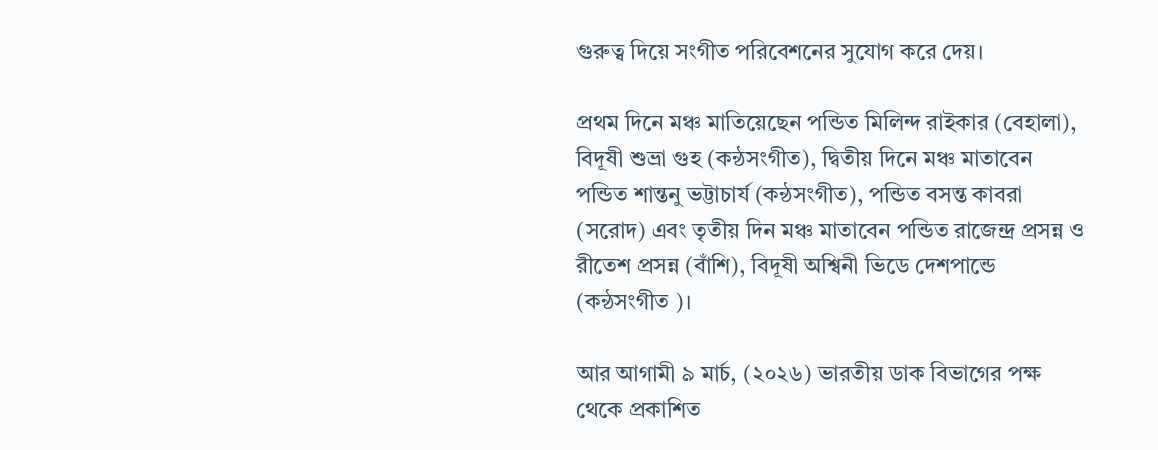গুরুত্ব দিয়ে সংগীত পরিবেশনের সুযোগ করে দেয়।

প্রথম দিনে মঞ্চ মাতিয়েছেন পন্ডিত মিলিন্দ রাইকার (বেহালা), বিদূষী শুভ্রা গুহ (কন্ঠসংগীত), দ্বিতীয় দিনে মঞ্চ মাতাবেন পন্ডিত শান্তনু ভট্টাচার্য (কন্ঠসংগীত), পন্ডিত বসন্ত কাবরা (সরোদ) এবং তৃতীয় দিন মঞ্চ মাতাবেন পন্ডিত রাজেন্দ্র প্রসন্ন ও রীতেশ প্রসন্ন (বাঁশি), বিদূষী অশ্বিনী ভিডে দেশপান্ডে (কন্ঠসংগীত )।

আর আগামী ৯ মার্চ, (২০২৬) ভারতীয় ডাক বিভাগের পক্ষ থেকে প্রকাশিত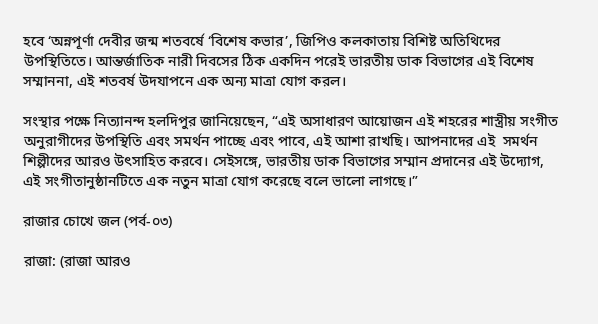হবে ‘অন্নপূর্ণা দেবীর জন্ম শতবর্ষে ‘বিশেষ কভার’, জিপিও কলকাতায় বিশিষ্ট অতিথিদের উপস্থিতিতে। আন্তর্জাতিক নারী দিবসের ঠিক একদিন পরেই ভারতীয় ডাক বিভাগের এই বিশেষ সম্মাননা, এই শতবর্ষ উদযাপনে এক অন্য মাত্রা যোগ করল।

সংস্থার পক্ষে নিত্যানন্দ হলদিপুর জানিয়েছেন, “এই অসাধারণ আয়োজন এই শহরের শাস্ত্রীয় সংগীত অনুরাগীদের উপস্থিতি এবং সমর্থন পাচ্ছে এবং পাবে, এই আশা রাখছি। আপনাদের এই  সমর্থন শিল্পীদের আরও উৎসাহিত করবে। সেইসঙ্গে, ভারতীয় ডাক বিভাগের সম্মান প্রদানের এই উদ্যোগ, এই সংগীতানুষ্ঠানটিতে এক নতুন মাত্রা যোগ করেছে বলে ভালো লাগছে।”

রাজার চোখে জল (পর্ব-০৩)

রাজা: (রাজা আরও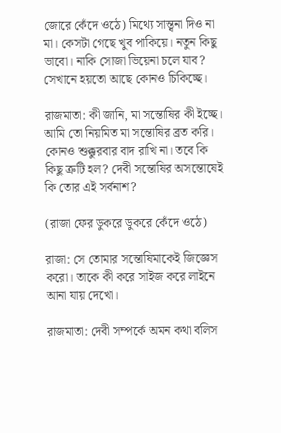জোরে কেঁদে ওঠে) মিথ্যে সান্ত্বনা দিও না মা। কেসটা গেছে খুব পাকিয়ে। নতুন কিছু ভাবো। নাকি সোজা ভিয়েনা চলে যাব? সেখানে হয়তো আছে কোনও চিকিচ্ছে।

রাজমাতা: কী জানি, মা সন্তোষির কী ইচ্ছে। আমি তো নিয়মিত মা সন্তোষির ব্রত করি। কোনও শুক্কুরবার বাদ রাখি না। তবে কি কিছু ত্রুটি হল? দেবী সন্তোষির অসন্তোষেই কি তোর এই সর্বনাশ?

(রাজা ফের ডুকরে ডুকরে কেঁদে ওঠে)

রাজা: সে তোমার সন্তোষিমাকেই জিজ্ঞেস করো। তাকে কী করে সাইজ করে লাইনে আনা যায় দেখো।

রাজমাতা: দেবী সম্পর্কে অমন কথা বলিস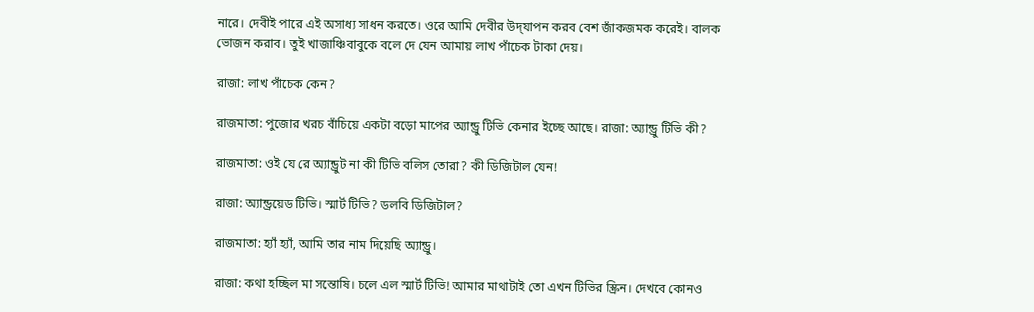নারে। দেবীই পারে এই অসাধ্য সাধন করতে। ওরে আমি দেবীর উদ্‌যাপন করব বেশ জাঁকজমক করেই। বালক ভোজন করাব। তুই খাজাঞ্চিবাবুকে বলে দে যেন আমায় লাখ পাঁচেক টাকা দেয়।

রাজা: লাখ পাঁচেক কেন?

রাজমাতা: পুজোর খরচ বাঁচিয়ে একটা বড়ো মাপের অ্যান্ড্রু টিভি কেনার ইচ্ছে আছে। রাজা: অ্যান্ড্রু টিভি কী?

রাজমাতা: ওই যে রে অ্যান্ড্রুট না কী টিভি বলিস তোরা? কী ডিজিটাল যেন!

রাজা: অ্যান্ড্রয়েড টিভি। স্মার্ট টিভি? ডলবি ডিজিটাল?

রাজমাতা: হ্যাঁ হ্যাঁ, আমি তার নাম দিয়েছি অ্যান্ড্রু।

রাজা: কথা হচ্ছিল মা সন্তোষি। চলে এল স্মার্ট টিভি! আমার মাথাটাই তো এখন টিভির স্ক্রিন। দেখবে কোনও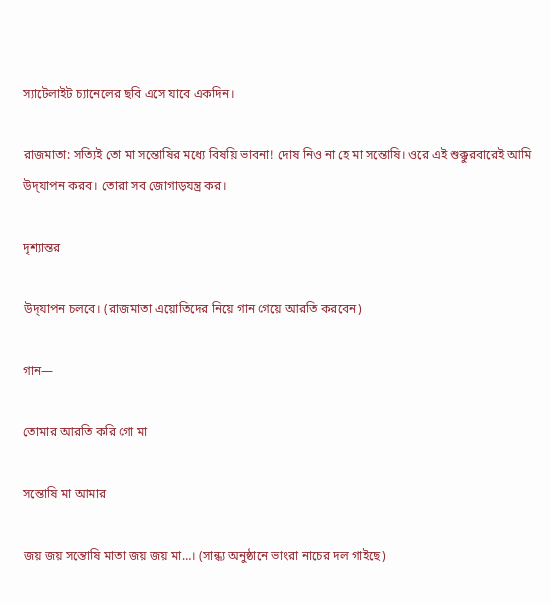স্যাটেলাইট চ্যানেলের ছবি এসে যাবে একদিন।

রাজমাতা: সত্যিই তো মা সন্তোষির মধ্যে বিষয়ি ভাবনা! দোষ নিও না হে মা সন্তোষি। ওরে এই শুক্কুরবারেই আমি উদ্‌যাপন করব। তোরা সব জোগাড়যন্ত্র কর।

দৃশ্যান্তর

উদ্‌যাপন চলবে। (রাজমাতা এয়োতিদের নিয়ে গান গেয়ে আরতি করবেন)

গান—

তোমার আরতি করি গো মা

সন্তোষি মা আমার

জয় জয় সন্তোষি মাতা জয় জয় মা…। (সান্ধ্য অনুষ্ঠানে ভাংরা নাচের দল গাইছে)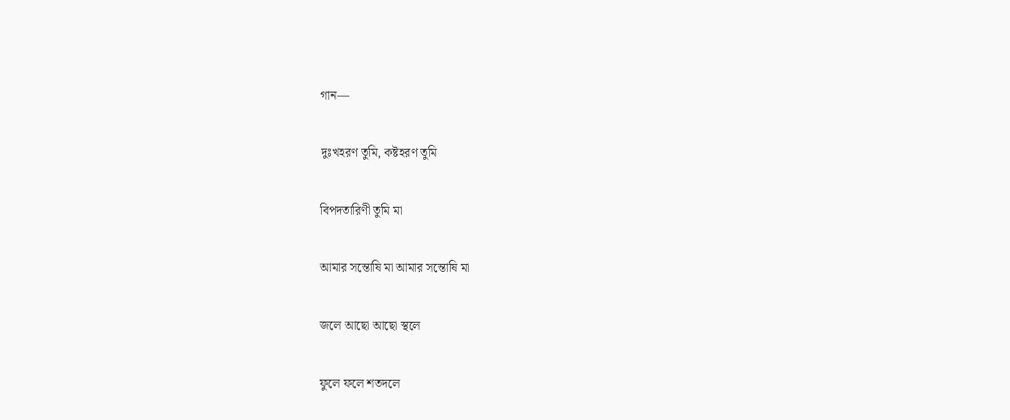গান—

দুঃখহরণ তুমি, কষ্টহরণ তুমি

বিপদতারিণী তুমি মা

আমার সন্তোষি মা আমার সন্তোষি মা

জলে আছো আছো স্থলে

ফুলে ফলে শতদলে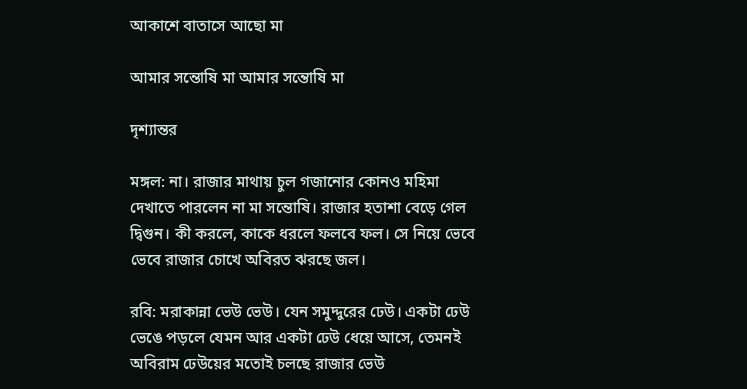আকাশে বাতাসে আছো মা

আমার সন্তোষি মা আমার সন্তোষি মা

দৃশ্যান্তর

মঙ্গল: না। রাজার মাথায় চুল গজানোর কোনও মহিমা দেখাতে পারলেন না মা সন্তোষি। রাজার হতাশা বেড়ে গেল দ্বিগুন। কী করলে, কাকে ধরলে ফলবে ফল। সে নিয়ে ভেবে ভেবে রাজার চোখে অবিরত ঝরছে জল।

রবি: মরাকান্না ভেউ ভেউ। যেন সমুদ্দুরের ঢেউ। একটা ঢেউ ভেঙে পড়লে যেমন আর একটা ঢেউ ধেয়ে আসে, তেমনই অবিরাম ঢেউয়ের মতোই চলছে রাজার ভেউ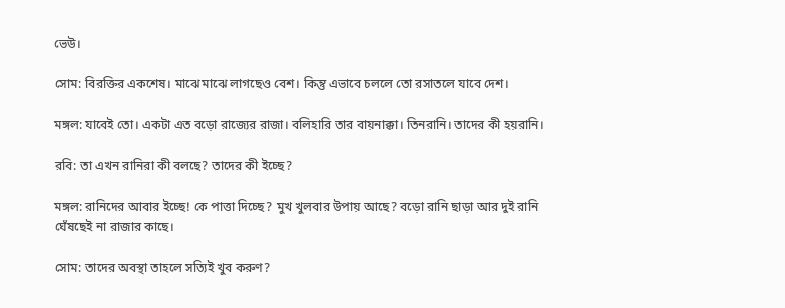ভেউ।

সোম: বিরক্তির একশেষ। মাঝে মাঝে লাগছেও বেশ। কিন্তু এভাবে চললে তো রসাতলে যাবে দেশ।

মঙ্গল: যাবেই তো। একটা এত বড়ো রাজ্যের রাজা। বলিহারি তার বায়নাক্কা। তিনরানি। তাদের কী হয়রানি।

রবি: তা এখন রানিরা কী বলছে? তাদের কী ইচ্ছে?

মঙ্গল: রানিদের আবার ইচ্ছে! কে পাত্তা দিচ্ছে? মুখ খুলবার উপায় আছে? বড়ো রানি ছাড়া আর দুই রানি ঘেঁষছেই না রাজার কাছে।

সোম: তাদের অবস্থা তাহলে সত্যিই খুব করুণ?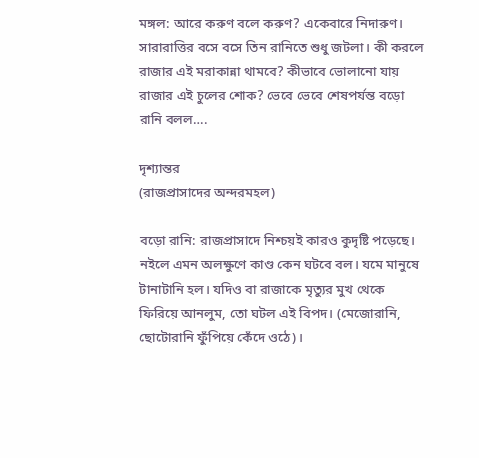মঙ্গল: আরে করুণ বলে করুণ? একেবারে নিদারুণ। সারারাত্তির বসে বসে তিন রানিতে শুধু জটলা। কী করলে রাজার এই মরাকান্না থামবে? কীভাবে ভোলানো যায় রাজার এই চুলের শোক? ভেবে ভেবে শেষপর্যন্ত বড়ো রানি বলল….

দৃশ্যান্তর
(রাজপ্রাসাদের অন্দরমহল)

বড়ো রানি: রাজপ্রাসাদে নিশ্চয়ই কারও কুদৃষ্টি পড়েছে। নইলে এমন অলক্ষুণে কাণ্ড কেন ঘটবে বল। যমে মানুষে টানাটানি হল। যদিও বা রাজাকে মৃত্যুর মুখ থেকে ফিরিয়ে আনলুম, তো ঘটল এই বিপদ। (মেজোরানি, ছোটোরানি ফুঁপিয়ে কেঁদে ওঠে)।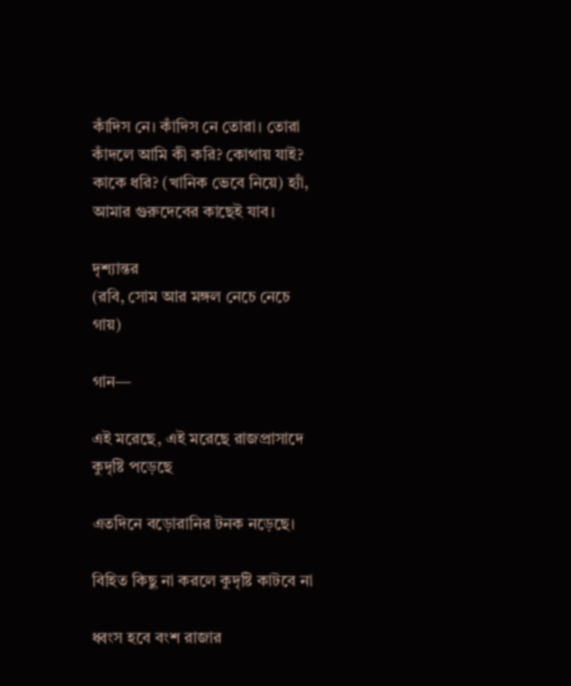কাঁদিস নে। কাঁদিস নে তোরা। তোরা কাঁদলে আমি কী করি? কোথায় যাই? কাকে ধরি? (খানিক ভেবে নিয়ে) হ্যাঁ, আমার গুরুদেবের কাছেই যাব।

দৃশ্যান্তর
(রবি, সোম আর মঙ্গল নেচে নেচে গায়)

গান—

এই মরেছে, এই মরেছে রাজপ্রাসাদে কুদৃষ্টি পড়েছে

এতদিনে বড়োরানির টনক নড়েছে।

বিহিত কিছু না করলে কুদৃষ্টি কাটবে না

ধ্বংস হবে বংশ রাজার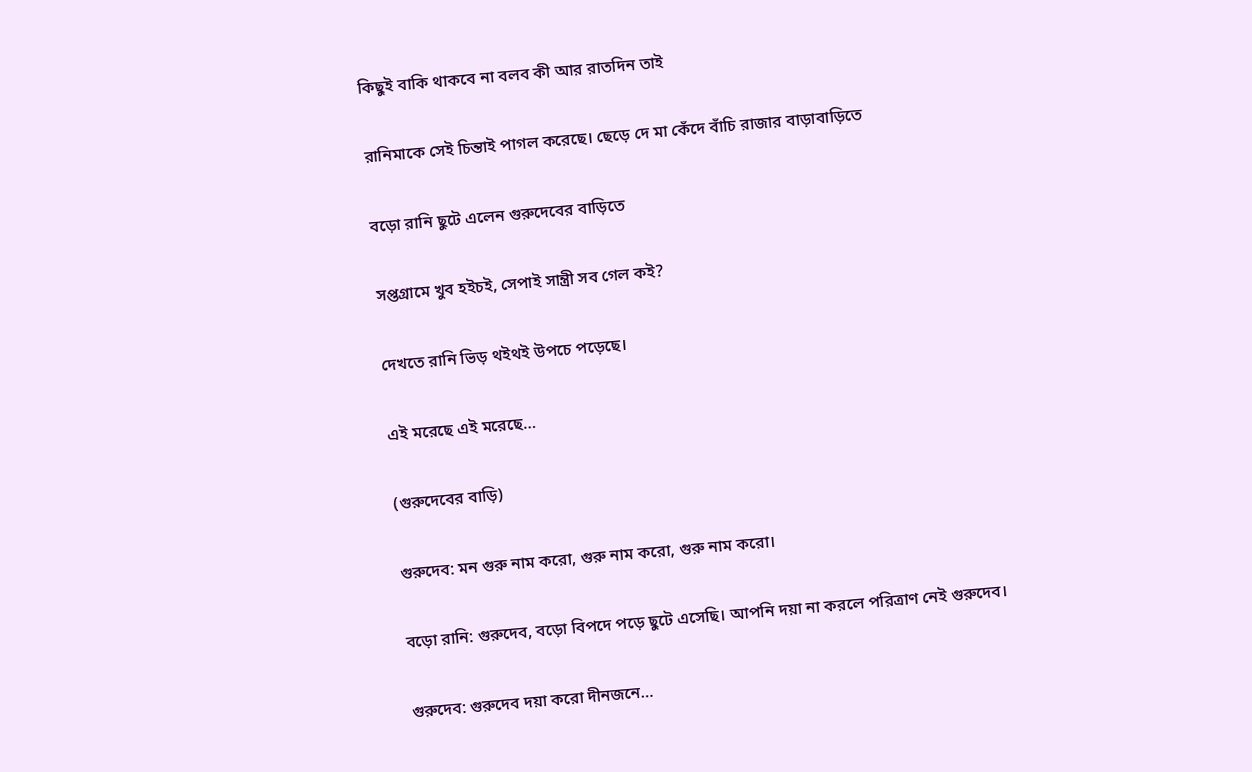কিছুই বাকি থাকবে না বলব কী আর রাতদিন তাই

রানিমাকে সেই চিন্তাই পাগল করেছে। ছেড়ে দে মা কেঁদে বাঁচি রাজার বাড়াবাড়িতে

বড়ো রানি ছুটে এলেন গুরুদেবের বাড়িতে

সপ্তগ্রামে খুব হইচই, সেপাই সান্ত্রী সব গেল কই?

দেখতে রানি ভিড় থইথই উপচে পড়েছে।

এই মরেছে এই মরেছে…

(গুরুদেবের বাড়ি)

গুরুদেব: মন গুরু নাম করো, গুরু নাম করো, গুরু নাম করো।

বড়ো রানি: গুরুদেব, বড়ো বিপদে পড়ে ছুটে এসেছি। আপনি দয়া না করলে পরিত্রাণ নেই গুরুদেব।

গুরুদেব: গুরুদেব দয়া করো দীনজনে…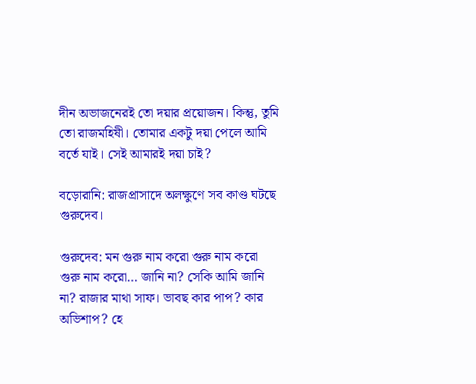দীন অভাজনেরই তো দয়ার প্রয়োজন। কিন্তু, তুমি তো রাজমহিষী। তোমার একটু দয়া পেলে আমি বর্তে যাই। সেই আমারই দয়া চাই?

বড়োরানি: রাজপ্রাসাদে অলক্ষুণে সব কাণ্ড ঘটছে গুরুদেব।

গুরুদেব: মন গুরু নাম করো গুরু নাম করো গুরু নাম করো… জানি না? সেকি আমি জানি না? রাজার মাথা সাফ। ভাবছ কার পাপ? কার অভিশাপ? হে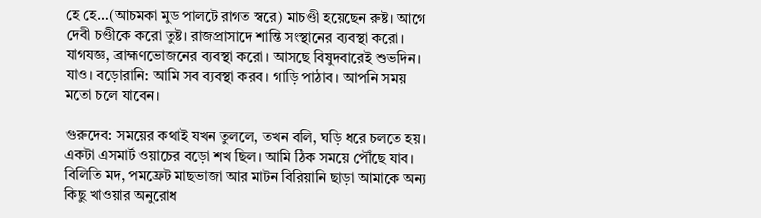হে হে…(আচমকা মুড পালটে রাগত স্বরে) মাচণ্ডী হয়েছেন রুষ্ট। আগে দেবী চণ্ডীকে করো তুষ্ট। রাজপ্রাসাদে শান্তি সংস্থানের ব্যবস্থা করো। যাগযজ্ঞ, ব্রাহ্মণভোজনের ব্যবস্থা করো। আসছে বিষুদবারেই শুভদিন। যাও। বড়োরানি: আমি সব ব্যবস্থা করব। গাড়ি পাঠাব। আপনি সময় মতো চলে যাবেন।

গুরুদেব: সময়ের কথাই যখন তুললে, তখন বলি, ঘড়ি ধরে চলতে হয়। একটা এসমার্ট ওয়াচের বড়ো শখ ছিল। আমি ঠিক সময়ে পৌঁছে যাব। বিলিতি মদ, পমফ্রেট মাছভাজা আর মাটন বিরিয়ানি ছাড়া আমাকে অন্য কিছু খাওয়ার অনুরোধ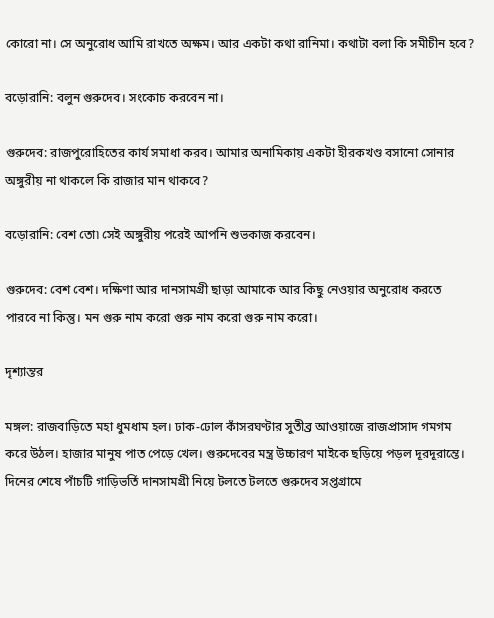কোরো না। সে অনুরোধ আমি রাখতে অক্ষম। আর একটা কথা রানিমা। কথাটা বলা কি সমীচীন হবে?

বড়োরানি: বলুন গুরুদেব। সংকোচ করবেন না।

গুরুদেব: রাজপুরোহিতের কার্য সমাধা করব। আমার অনামিকায় একটা হীরকখণ্ড বসানো সোনার অঙ্গুরীয় না থাকলে কি রাজার মান থাকবে?

বড়োরানি: বেশ তো৷ সেই অঙ্গুরীয় পরেই আপনি শুভকাজ করবেন।

গুরুদেব: বেশ বেশ। দক্ষিণা আর দানসামগ্রী ছাড়া আমাকে আর কিছু নেওয়ার অনুরোধ করতে পারবে না কিন্তু। মন গুরু নাম করো গুরু নাম করো গুরু নাম করো।

দৃশ্যান্তর

মঙ্গল: রাজবাড়িতে মহা ধুমধাম হল। ঢাক-ঢোল কাঁসরঘণ্টার সুতীব্র আওয়াজে রাজপ্রাসাদ গমগম করে উঠল। হাজার মানুষ পাত পেড়ে খেল। গুরুদেবের মন্ত্র উচ্চারণ মাইকে ছড়িয়ে পড়ল দূরদূরান্তে। দিনের শেষে পাঁচটি গাড়িভর্তি দানসামগ্রী নিয়ে টলতে টলতে গুরুদেব সপ্তগ্রামে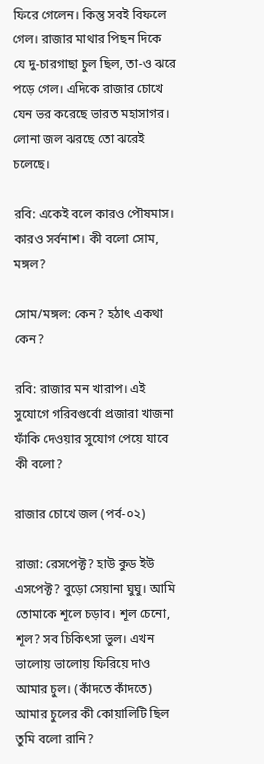ফিরে গেলেন। কিন্তু সবই বিফলে গেল। রাজার মাথার পিছন দিকে যে দু-চারগাছা চুল ছিল, তা-ও ঝরে পড়ে গেল। এদিকে রাজার চোখে যেন ভর করেছে ভারত মহাসাগর। লোনা জল ঝরছে তো ঝরেই চলেছে।

রবি: একেই বলে কারও পৌষমাস। কারও সর্বনাশ। কী বলো সোম, মঙ্গল?

সোম/মঙ্গল: কেন? হঠাৎ একথা কেন?

রবি: রাজার মন খারাপ। এই সুযোগে গরিবগুর্বো প্রজারা খাজনা ফাঁকি দেওয়ার সুযোগ পেয়ে যাবে কী বলো?

রাজার চোখে জল (পর্ব-০২)

রাজা: রেসপেক্ট? হাউ কুড ইউ এসপেক্ট? বুড়ো সেয়ানা ঘুঘু। আমি তোমাকে শূলে চড়াব। শূল চেনো, শূল? সব চিকিৎসা ভুল। এখন ভালোয় ভালোয় ফিরিয়ে দাও আমার চুল। (কাঁদতে কাঁদতে) আমার চুলের কী কোয়ালিটি ছিল তুমি বলো রানি?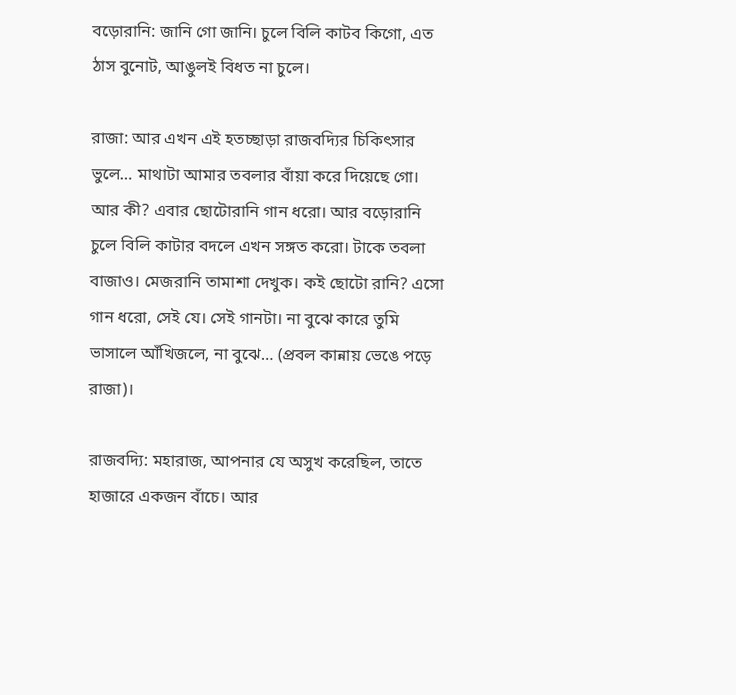বড়োরানি: জানি গো জানি। চুলে বিলি কাটব কিগো, এত ঠাস বুনোট, আঙুলই বিধত না চুলে।

রাজা: আর এখন এই হতচ্ছাড়া রাজবদ্যির চিকিৎসার ভুলে… মাথাটা আমার তবলার বাঁয়া করে দিয়েছে গো। আর কী? এবার ছোটোরানি গান ধরো। আর বড়োরানি চুলে বিলি কাটার বদলে এখন সঙ্গত করো। টাকে তবলা বাজাও। মেজরানি তামাশা দেখুক। কই ছোটো রানি? এসো গান ধরো, সেই যে। সেই গানটা। না বুঝে কারে তুমি ভাসালে আঁখিজলে, না বুঝে… (প্রবল কান্নায় ভেঙে পড়ে রাজা)।

রাজবদ্যি: মহারাজ, আপনার যে অসুখ করেছিল, তাতে হাজারে একজন বাঁচে। আর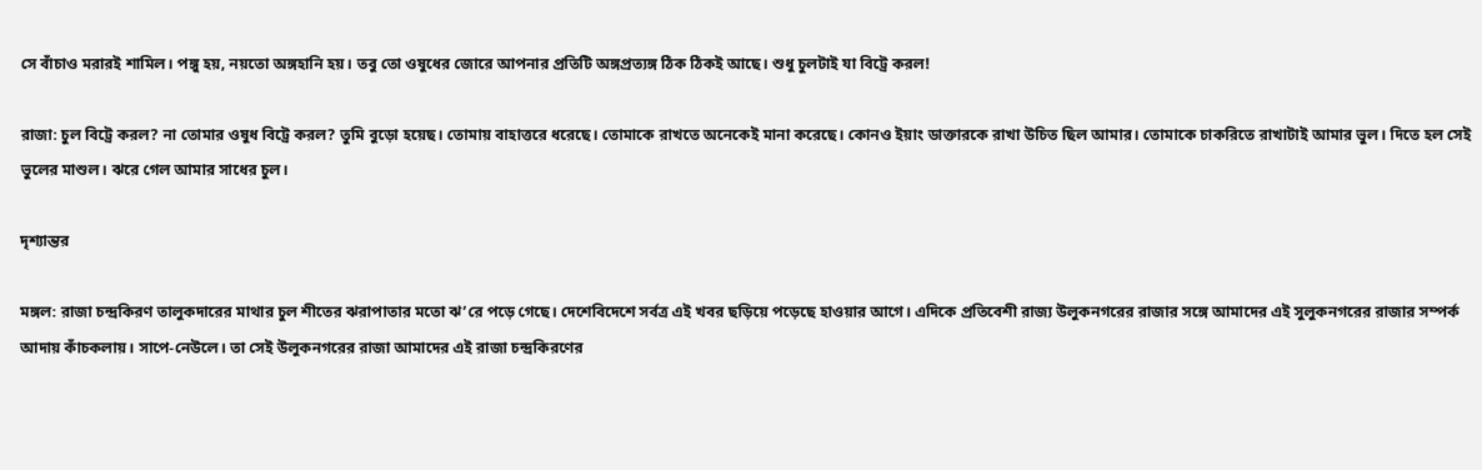সে বাঁচাও মরারই শামিল। পঙ্গু হয়, নয়তো অঙ্গহানি হয়। তবু তো ওষুধের জোরে আপনার প্রতিটি অঙ্গপ্রত্যঙ্গ ঠিক ঠিকই আছে। শুধু চুলটাই যা বিট্রে করল!

রাজা: চুল বিট্রে করল? না তোমার ওষুধ বিট্রে করল? তুমি বুড়ো হয়েছ। তোমায় বাহাত্তরে ধরেছে। তোমাকে রাখতে অনেকেই মানা করেছে। কোনও ইয়াং ডাক্তারকে রাখা উচিত ছিল আমার। তোমাকে চাকরিতে রাখাটাই আমার ভুল। দিতে হল সেই ভুলের মাশুল। ঝরে গেল আমার সাধের চুল।

দৃশ্যান্তর

মঙ্গল: রাজা চন্দ্রকিরণ তালুকদারের মাথার চুল শীতের ঝরাপাতার মতো ঝ’রে পড়ে গেছে। দেশেবিদেশে সর্বত্র এই খবর ছড়িয়ে পড়েছে হাওয়ার আগে। এদিকে প্রতিবেশী রাজ্য উলুকনগরের রাজার সঙ্গে আমাদের এই সুলুকনগরের রাজার সম্পর্ক আদায় কাঁচকলায়। সাপে-নেউলে। তা সেই উলুকনগরের রাজা আমাদের এই রাজা চন্দ্রকিরণের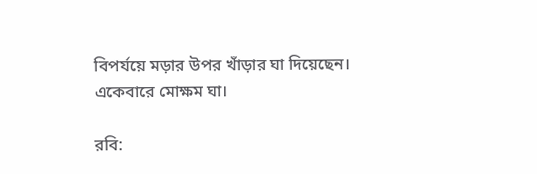বিপর্যয়ে মড়ার উপর খাঁড়ার ঘা দিয়েছেন। একেবারে মোক্ষম ঘা।

রবি: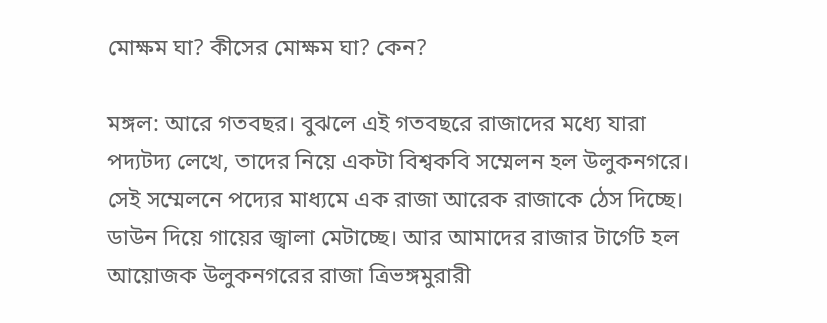মোক্ষম ঘা? কীসের মোক্ষম ঘা? কেন?

মঙ্গল: আরে গতবছর। বুঝলে এই গতবছরে রাজাদের মধ্যে যারা পদ্যটদ্য লেখে, তাদের নিয়ে একটা বিশ্বকবি সম্মেলন হল উলুকনগরে। সেই সম্মেলনে পদ্যের মাধ্যমে এক রাজা আরেক রাজাকে ঠেস দিচ্ছে। ডাউন দিয়ে গায়ের জ্বালা মেটাচ্ছে। আর আমাদের রাজার টার্গেট হল আয়োজক উলুকনগরের রাজা ত্রিভঙ্গমুরারী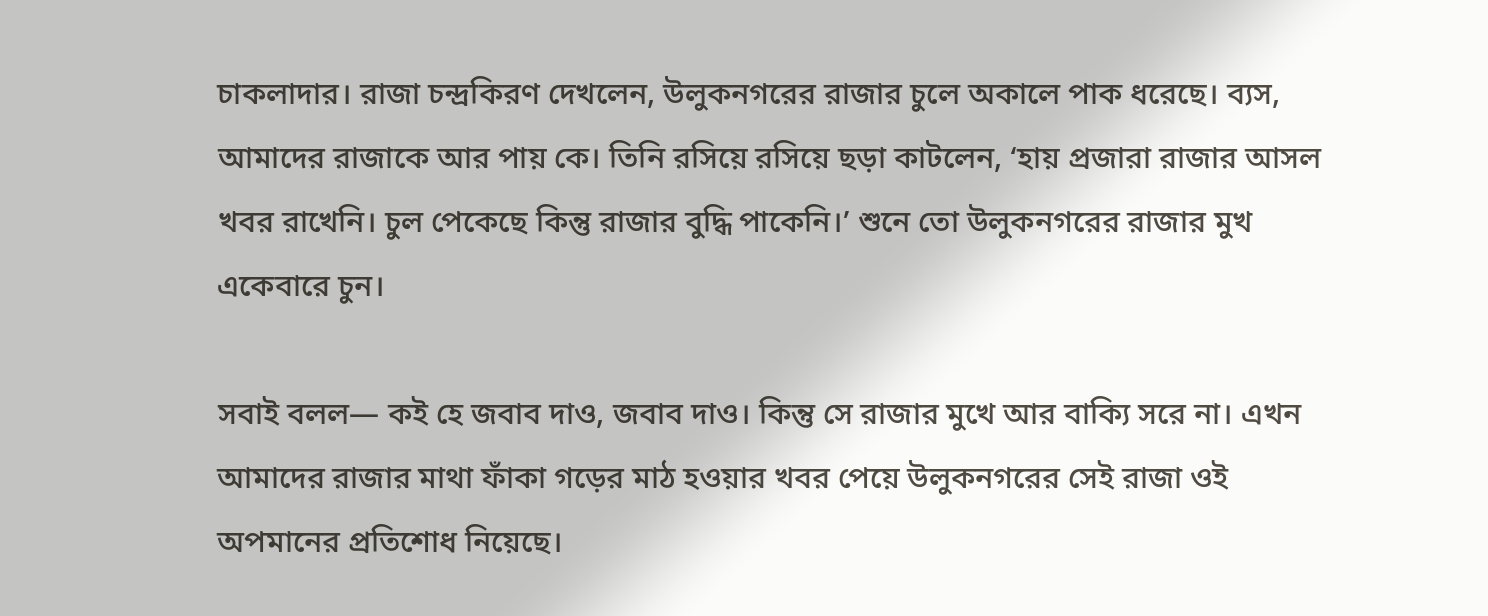চাকলাদার। রাজা চন্দ্রকিরণ দেখলেন, উলুকনগরের রাজার চুলে অকালে পাক ধরেছে। ব্যস, আমাদের রাজাকে আর পায় কে। তিনি রসিয়ে রসিয়ে ছড়া কাটলেন, ‘হায় প্রজারা রাজার আসল খবর রাখেনি। চুল পেকেছে কিন্তু রাজার বুদ্ধি পাকেনি।’ শুনে তো উলুকনগরের রাজার মুখ একেবারে চুন।

সবাই বলল— কই হে জবাব দাও, জবাব দাও। কিন্তু সে রাজার মুখে আর বাক্যি সরে না। এখন আমাদের রাজার মাথা ফাঁকা গড়ের মাঠ হওয়ার খবর পেয়ে উলুকনগরের সেই রাজা ওই অপমানের প্রতিশোধ নিয়েছে।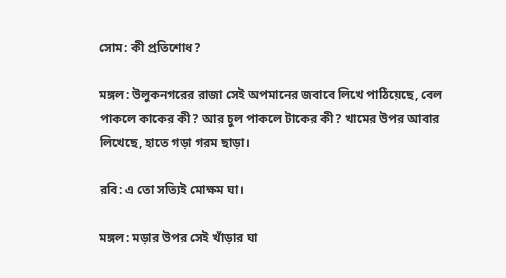সোম: কী প্রতিশোধ?

মঙ্গল: উলুকনগরের রাজা সেই অপমানের জবাবে লিখে পাঠিয়েছে, বেল পাকলে কাকের কী? আর চুল পাকলে টাকের কী? খামের উপর আবার লিখেছে, হাতে গড়া গরম ছাড়া।

রবি: এ তো সত্যিই মোক্ষম ঘা।

মঙ্গল: মড়ার উপর সেই খাঁড়ার ঘা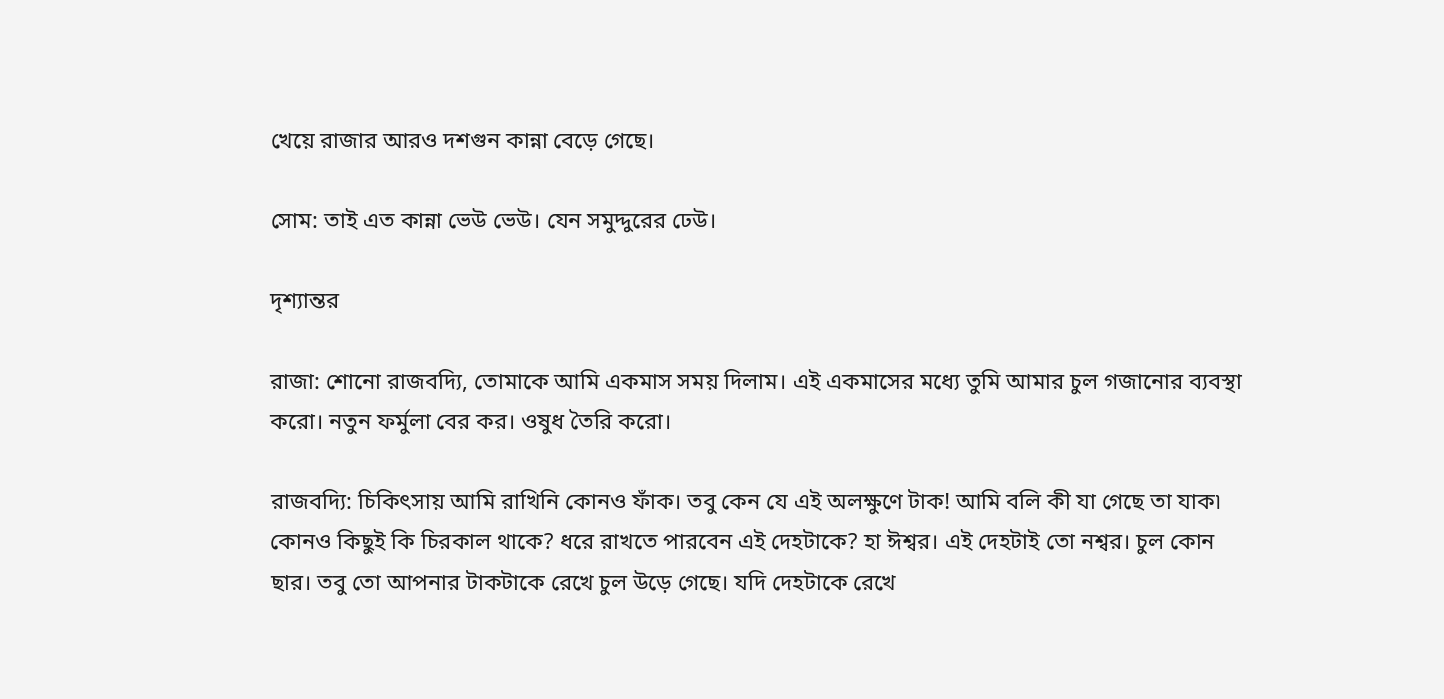খেয়ে রাজার আরও দশগুন কান্না বেড়ে গেছে।

সোম: তাই এত কান্না ভেউ ভেউ। যেন সমুদ্দুরের ঢেউ।

দৃশ্যান্তর

রাজা: শোনো রাজবদ্যি, তোমাকে আমি একমাস সময় দিলাম। এই একমাসের মধ্যে তুমি আমার চুল গজানোর ব্যবস্থা করো। নতুন ফর্মুলা বের কর। ওষুধ তৈরি করো।

রাজবদ্যি: চিকিৎসায় আমি রাখিনি কোনও ফাঁক। তবু কেন যে এই অলক্ষুণে টাক! আমি বলি কী যা গেছে তা যাক৷ কোনও কিছুই কি চিরকাল থাকে? ধরে রাখতে পারবেন এই দেহটাকে? হা ঈশ্বর। এই দেহটাই তো নশ্বর। চুল কোন ছার। তবু তো আপনার টাকটাকে রেখে চুল উড়ে গেছে। যদি দেহটাকে রেখে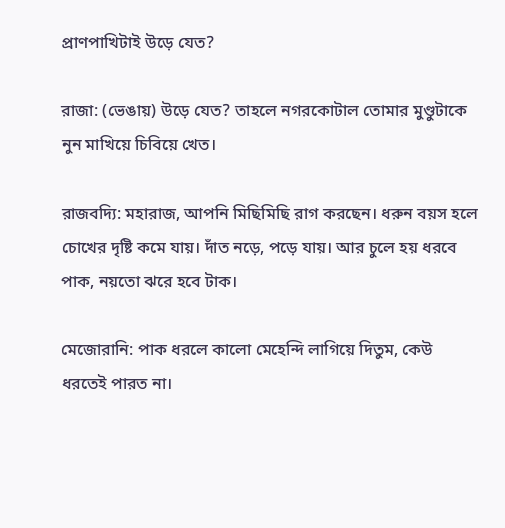প্রাণপাখিটাই উড়ে যেত?

রাজা: (ভেঙায়) উড়ে যেত? তাহলে নগরকোটাল তোমার মুণ্ডুটাকে নুন মাখিয়ে চিবিয়ে খেত।

রাজবদ্যি: মহারাজ, আপনি মিছিমিছি রাগ করছেন। ধরুন বয়স হলে চোখের দৃষ্টি কমে যায়। দাঁত নড়ে, পড়ে যায়। আর চুলে হয় ধরবে পাক, নয়তো ঝরে হবে টাক।

মেজোরানি: পাক ধরলে কালো মেহেন্দি লাগিয়ে দিতুম, কেউ ধরতেই পারত না।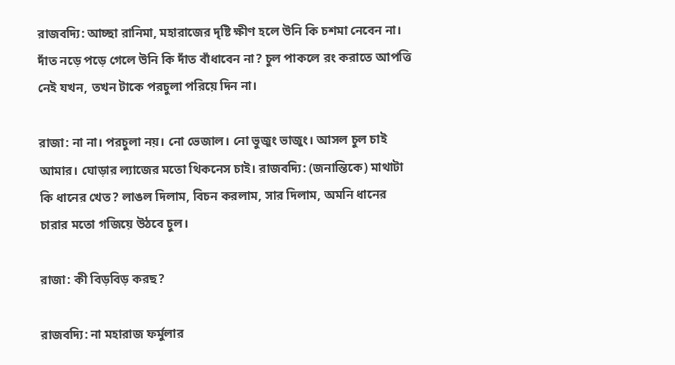রাজবদ্যি: আচ্ছা রানিমা, মহারাজের দৃষ্টি ক্ষীণ হলে উনি কি চশমা নেবেন না। দাঁত নড়ে পড়ে গেলে উনি কি দাঁত বাঁধাবেন না? চুল পাকলে রং করাতে আপত্তি নেই যখন, তখন টাকে পরচুলা পরিয়ে দিন না।

রাজা: না না। পরচুলা নয়। নো ভেজাল। নো ভুজুং ভাজুং। আসল চুল চাই আমার। ঘোড়ার ল্যাজের মতো থিকনেস চাই। রাজবদ্যি: (জনান্তিকে) মাথাটা কি ধানের খেত? লাঙল দিলাম, বিচন করলাম, সার দিলাম, অমনি ধানের চারার মতো গজিয়ে উঠবে চুল।

রাজা: কী বিড়বিড় করছ?

রাজবদ্যি: না মহারাজ ফর্মুলার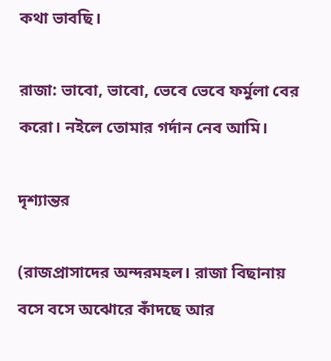কথা ভাবছি।

রাজা: ভাবো, ভাবো, ভেবে ভেবে ফর্মুলা বের করো। নইলে তোমার গর্দান নেব আমি।

দৃশ্যান্তর

(রাজপ্রাসাদের অন্দরমহল। রাজা বিছানায় বসে বসে অঝোরে কাঁদছে আর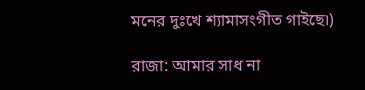মনের দুঃখে শ্যামাসংগীত গাইছে৷)

রাজা: আমার সাধ না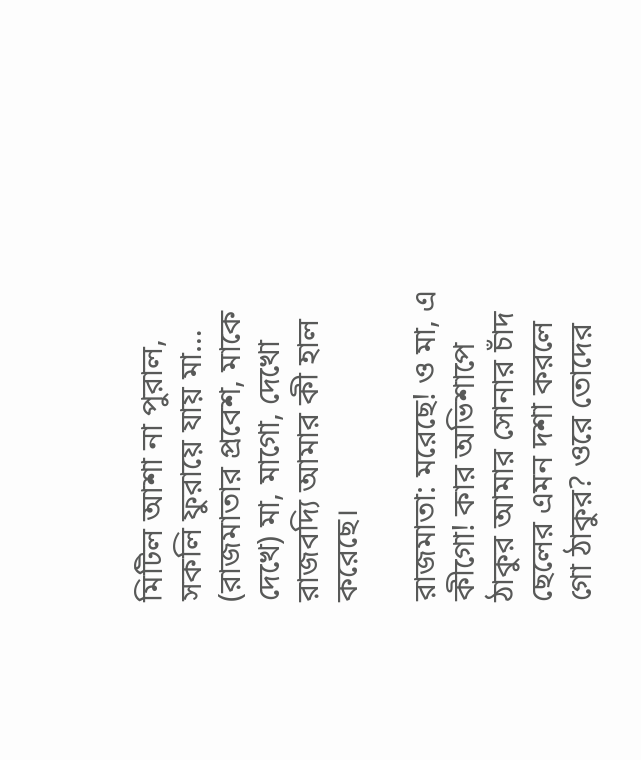মিটিল আশা না পুরাল, সকলি ফুরায়ে যায় মা… (রাজমাতার প্রবেশ, মাকে দেখে) মা, মাগো, দেখো রাজবদ্যি আমার কী হাল করেছে।

রাজমাতা: মরেছে! ও মা, এ কীগো! কার অভিশাপে ঠাকুর আমার সোনার চাঁদ ছেলের এমন দশা করলে গো ঠাকুর? ওরে তোদের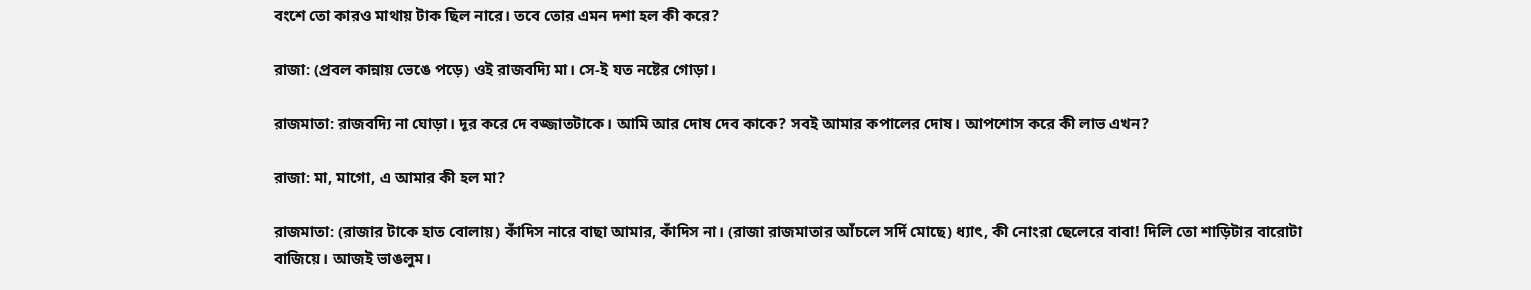বংশে তো কারও মাথায় টাক ছিল নারে। তবে তোর এমন দশা হল কী করে?

রাজা: (প্রবল কান্নায় ভেঙে পড়ে) ওই রাজবদ্যি মা। সে-ই যত নষ্টের গোড়া।

রাজমাতা: রাজবদ্যি না ঘোড়া। দূর করে দে বজ্জাতটাকে। আমি আর দোষ দেব কাকে? সবই আমার কপালের দোষ। আপশোস করে কী লাভ এখন?

রাজা: মা, মাগো, এ আমার কী হল মা?

রাজমাতা: (রাজার টাকে হাত বোলায়) কাঁদিস নারে বাছা আমার, কাঁদিস না। (রাজা রাজমাতার আঁচলে সর্দি মোছে) ধ্যাৎ, কী নোংরা ছেলেরে বাবা! দিলি তো শাড়িটার বারোটা বাজিয়ে। আজই ভাঙলুম।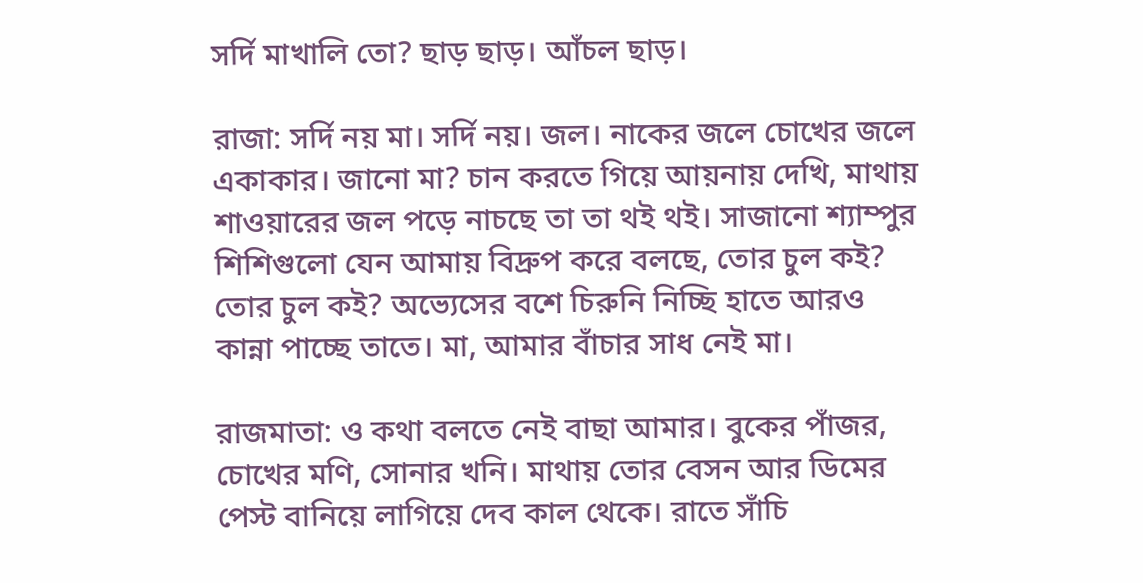সর্দি মাখালি তো? ছাড় ছাড়। আঁচল ছাড়।

রাজা: সর্দি নয় মা। সর্দি নয়। জল। নাকের জলে চোখের জলে একাকার। জানো মা? চান করতে গিয়ে আয়নায় দেখি, মাথায় শাওয়ারের জল পড়ে নাচছে তা তা থই থই। সাজানো শ্যাম্পুর শিশিগুলো যেন আমায় বিদ্রুপ করে বলছে, তোর চুল কই? তোর চুল কই? অভ্যেসের বশে চিরুনি নিচ্ছি হাতে আরও কান্না পাচ্ছে তাতে। মা, আমার বাঁচার সাধ নেই মা।

রাজমাতা: ও কথা বলতে নেই বাছা আমার। বুকের পাঁজর, চোখের মণি, সোনার খনি। মাথায় তোর বেসন আর ডিমের পেস্ট বানিয়ে লাগিয়ে দেব কাল থেকে। রাতে সাঁচি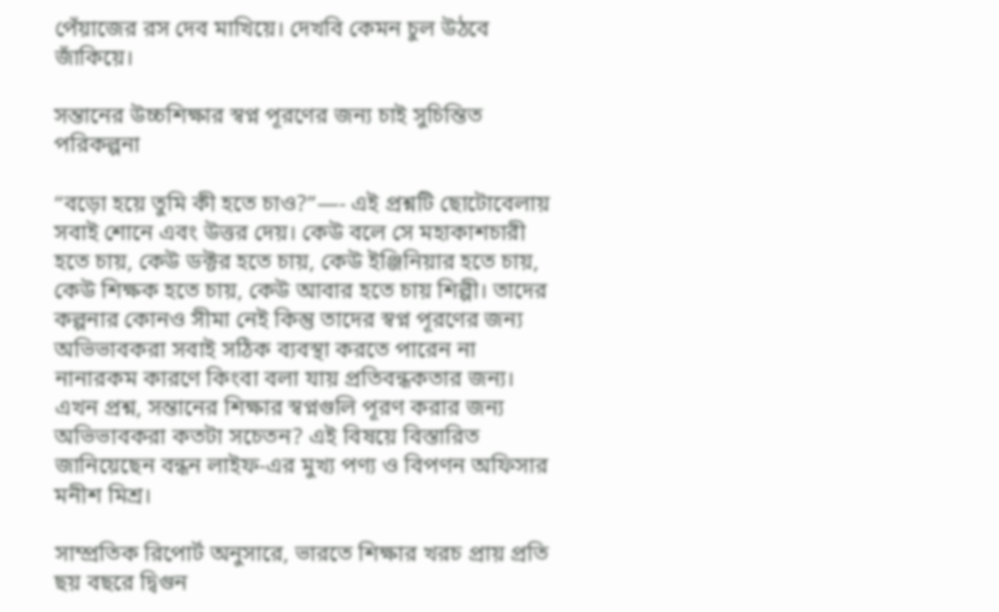পেঁয়াজের রস দেব মাখিয়ে। দেখবি কেমন চুল উঠবে জাঁকিয়ে।

সন্তানের উচ্চশিক্ষার স্বপ্ন পূরণের জন্য চাই সুচিন্তিত পরিকল্পনা

“বড়ো হয়ে তুমি কী হতে চাও?”—- এই প্রশ্নটি ছোটোবেলায় সবাই শোনে এবং উত্তর দেয়। কেউ বলে সে মহাকাশচারী হতে চায়, কেউ ডক্টর হতে চায়, কেউ ইঞ্জিনিয়ার হতে চায়, কেউ শিক্ষক হতে চায়, কেউ আবার হতে চায় শিল্পী। তাদের কল্পনার কোনও সীমা নেই কিন্তু তাদের স্বপ্ন পূরণের জন্য অভিভাবকরা সবাই সঠিক ব্যবস্থা করতে পারেন না নানারকম কারণে কিংবা বলা যায় প্রতিবন্ধকতার জন্য। এখন প্রশ্ন, সন্তানের শিক্ষার স্বপ্নগুলি পূরণ করার জন্য অভিভাবকরা কতটা সচেতন? এই বিষয়ে বিস্তারিত জানিয়েছেন বন্ধন লাইফ-এর মুখ্য পণ্য ও বিপণন অফিসার মনীশ মিশ্র।

সাম্প্রতিক রিপোর্ট অনুসারে, ভারতে শিক্ষার খরচ প্রায় প্রতি ছয় বছরে দ্বিগুন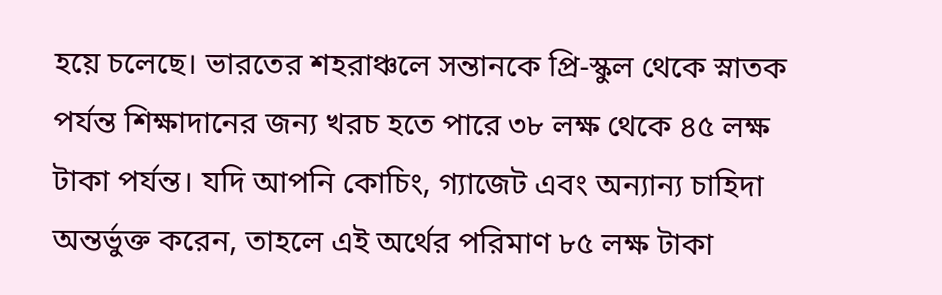হয়ে চলেছে। ভারতের শহরাঞ্চলে সন্তানকে প্রি-স্কুল থেকে স্নাতক পর্যন্ত শিক্ষাদানের জন্য খরচ হতে পারে ৩৮ লক্ষ থেকে ৪৫ লক্ষ টাকা পর্যন্ত। যদি আপনি কোচিং, গ্যাজেট এবং অন্যান্য চাহিদা অন্তর্ভুক্ত করেন, তাহলে এই অর্থের পরিমাণ ৮৫ লক্ষ টাকা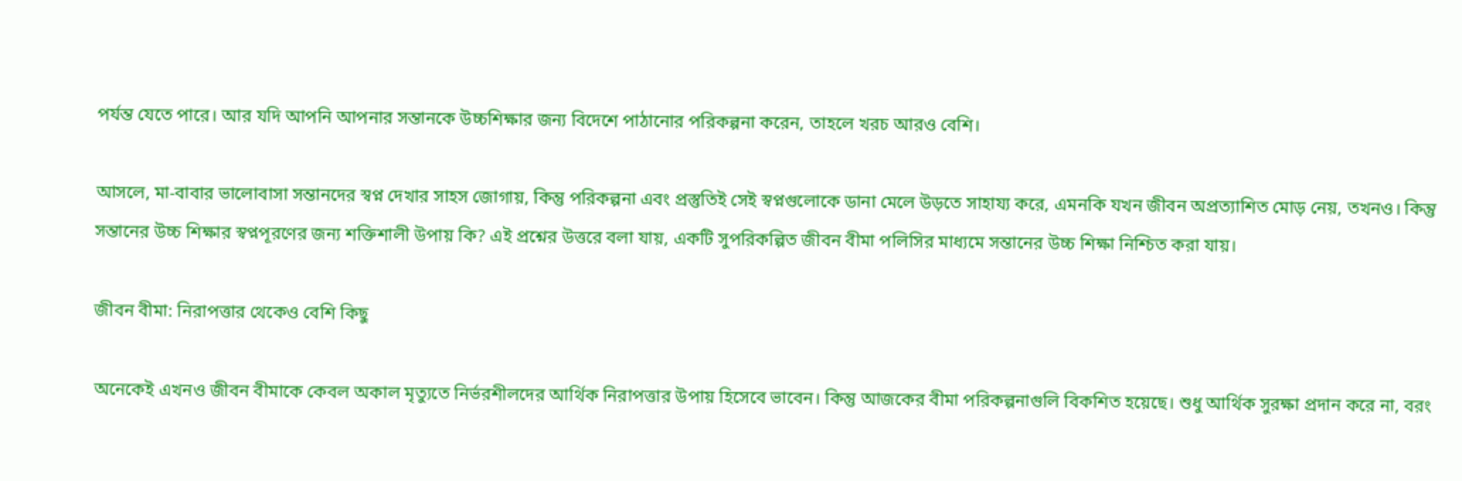পর্যন্ত যেতে পারে। আর যদি আপনি আপনার সন্তানকে উচ্চশিক্ষার জন্য বিদেশে পাঠানোর পরিকল্পনা করেন, তাহলে খরচ আরও বেশি।

আসলে, মা-বাবার ভালোবাসা সন্তানদের স্বপ্ন দেখার সাহস জোগায়, কিন্তু পরিকল্পনা এবং প্রস্তুতিই সেই স্বপ্নগুলোকে ডানা মেলে উড়তে সাহায্য করে, এমনকি যখন জীবন অপ্রত্যাশিত মোড় নেয়, তখনও। কিন্তু সন্তানের উচ্চ শিক্ষার স্বপ্নপূরণের জন্য শক্তিশালী উপায় কি? এই প্রশ্নের উত্তরে বলা যায়, একটি সুপরিকল্পিত জীবন বীমা পলিসির মাধ্যমে সন্তানের উচ্চ শিক্ষা নিশ্চিত করা যায়।

জীবন বীমা: নিরাপত্তার থেকেও বেশি কিছু

অনেকেই এখনও জীবন বীমাকে কেবল অকাল মৃত্যুতে নির্ভরশীলদের আর্থিক নিরাপত্তার উপায় হিসেবে ভাবেন। কিন্তু আজকের বীমা পরিকল্পনাগুলি বিকশিত হয়েছে। শুধু আর্থিক সুরক্ষা প্রদান করে না, বরং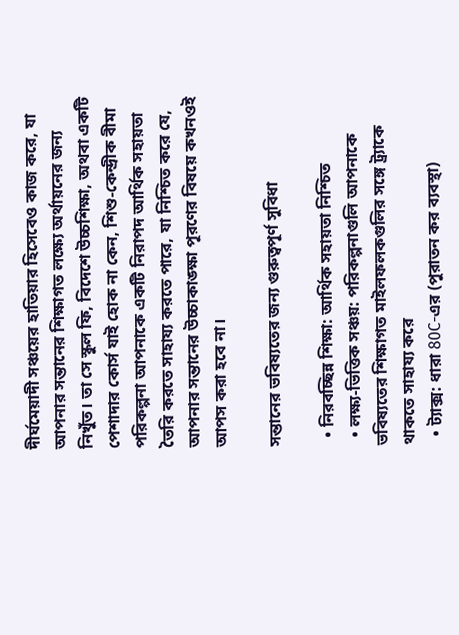দীর্ঘমেয়াদী সঞ্চয়ের হাতিয়ার হিসেবেও কাজ করে, যা আপনার সন্তানের শিক্ষাগত লক্ষ্যে অর্থায়নের জন্য নিখুঁত। তা সে স্কুল ফি, বিদেশে উচ্চশিক্ষা, অথবা একটি পেশাদার কোর্স যাই হোক না কেন, শিশু-কেন্দ্রীক বীমা পরিকল্পনা আপনাকে একটি নিরাপদ আর্থিক সহায়তা তৈরি করতে সাহায্য করতে পারে, যা নিশ্চিত করে যে, আপনার সন্তানের উচ্চাকাঙ্ক্ষা পূরণের বিষয়ে কখনওই আপস করা হবে না।

সন্তানের ভবিষ্যতের জন্য গুরুত্বপূর্ণ সুবিধা

  • নিরবচ্ছিন্ন শিক্ষা: আর্থিক সহায়তা নিশ্চিত
  • লক্ষ্য-ভিত্তিক সঞ্চয়: পরিকল্পনাগুলি আপনাকে ভবিষ্যতের শিক্ষাগত মাইলফলকগুলির সঙ্গে ট্র্যাকে থাকতে সাহায্য করে
  • ট্যাক্স: ধারা 80C-এর (পুরাতন কর ব্যবস্থা)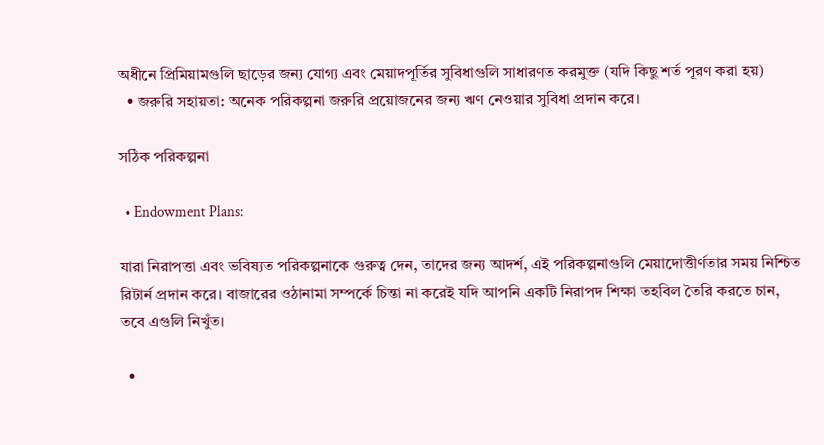অধীনে প্রিমিয়ামগুলি ছাড়ের জন্য যোগ্য এবং মেয়াদপূর্তির সুবিধাগুলি সাধারণত করমুক্ত (যদি কিছু শর্ত পূরণ করা হয়)
  • জরুরি সহায়তা: অনেক পরিকল্পনা জরুরি প্রয়োজনের জন্য ঋণ নেওয়ার সুবিধা প্রদান করে।

সঠিক পরিকল্পনা

  • Endowment Plans:

যারা নিরাপত্তা এবং ভবিষ্যত পরিকল্পনাকে গুরুত্ব দেন, তাদের জন্য আদর্শ, এই পরিকল্পনাগুলি মেয়াদোত্তীর্ণতার সময় নিশ্চিত রিটার্ন প্রদান করে। বাজারের ওঠানামা সম্পর্কে চিন্তা না করেই যদি আপনি একটি নিরাপদ শিক্ষা তহবিল তৈরি করতে চান, তবে এগুলি নিখুঁত।

  •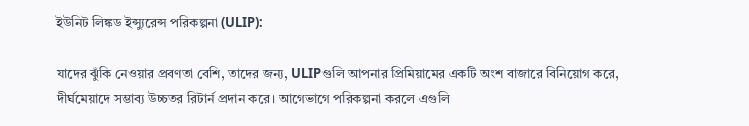ইউনিট লিঙ্কড ইন্স্যুরেন্স পরিকল্পনা (ULIP):

যাদের ঝুঁকি নেওয়ার প্রবণতা বেশি, তাদের জন্য, ULIPগুলি আপনার প্রিমিয়ামের একটি অংশ বাজারে বিনিয়োগ করে, দীর্ঘমেয়াদে সম্ভাব্য উচ্চতর রিটার্ন প্রদান করে। আগেভাগে পরিকল্পনা করলে এগুলি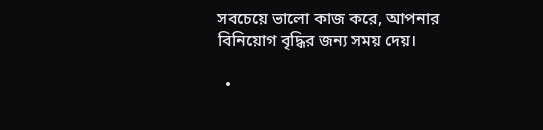সবচেয়ে ভালো কাজ করে, আপনার বিনিয়োগ বৃদ্ধির জন্য সময় দেয়।

  •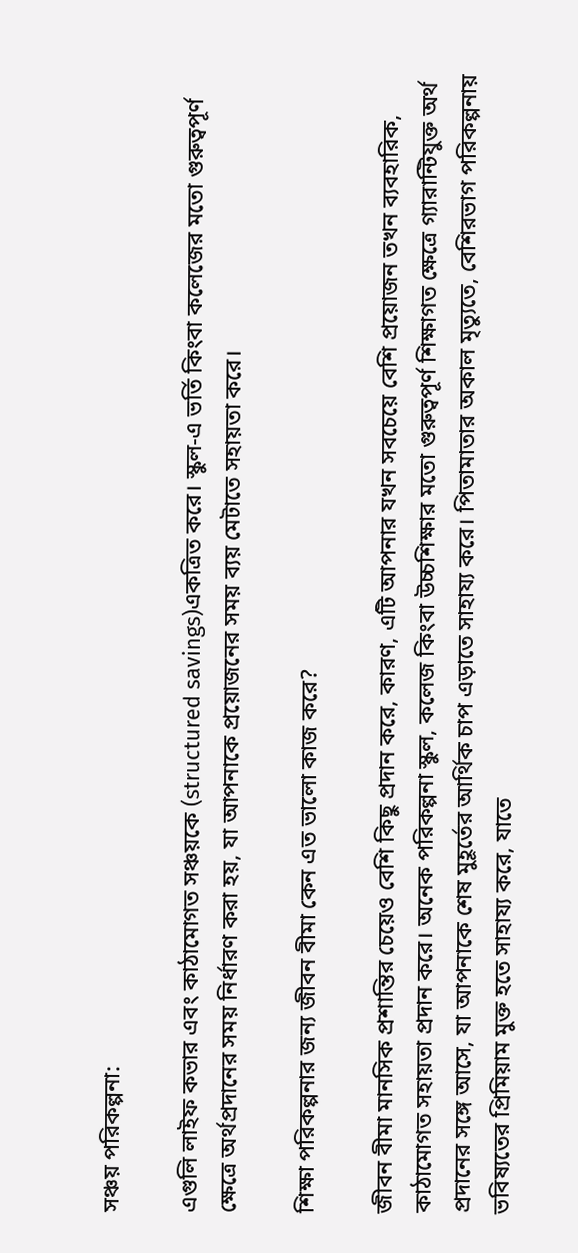সঞ্চয় পরিকল্পনা:

এগুলি লাইফ কভার এবং কাঠামোগত সঞ্চয়কে (structured savings)একত্রিত করে। স্কুল-এ ভর্তি কিংবা কলেজের মতো গুরুত্বপূর্ণ ক্ষেত্রে অর্থপ্রদানের সময় নির্ধারণ করা হয়, যা আপনাকে প্রয়োজনের সময় ব্যয় মেটাতে সহায়তা করে।

শিক্ষা পরিকল্পনার জন্য জীবন বীমা কেন এত ভালো কাজ করে?

জীবন বীমা মানসিক প্রশান্তির চেয়েও বেশি কিছু প্রদান করে, কারণ, এটি আপনার যখন সবচেয়ে বেশি প্রয়োজন তখন ব্যবহারিক, কাঠামোগত সহায়তা প্রদান করে। অনেক পরিকল্পনা স্কুল, কলেজ কিংবা উচ্চশিক্ষার মতো গুরুত্বপূর্ণ শিক্ষাগত ক্ষেত্রে গ্যারান্টিযুক্ত অর্থ প্রদানের সঙ্গে আসে, যা আপনাকে শেষ মুহূর্তের আর্থিক চাপ এড়াতে সাহায্য করে। পিতামাতার অকাল মৃত্যুতে, বেশিরভাগ পরিকল্পনায় ভবিষ্যতের প্রিমিয়াম মুক্ত হতে সাহায্য করে, যাতে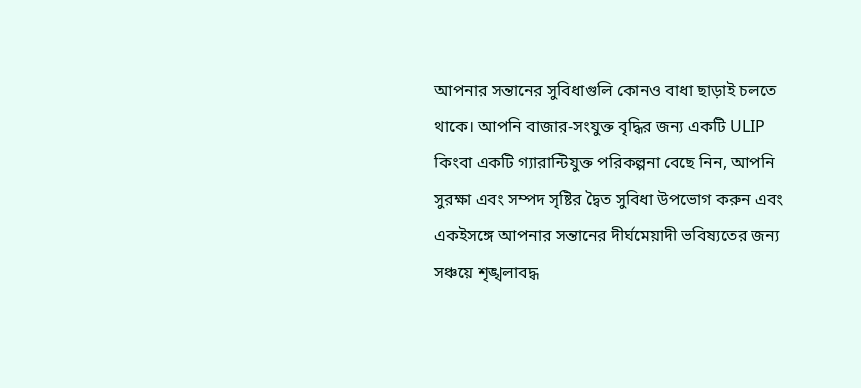আপনার সন্তানের সুবিধাগুলি কোনও বাধা ছাড়াই চলতে থাকে। আপনি বাজার-সংযুক্ত বৃদ্ধির জন্য একটি ULIP কিংবা একটি গ্যারান্টিযুক্ত পরিকল্পনা বেছে নিন, আপনি সুরক্ষা এবং সম্পদ সৃষ্টির দ্বৈত সুবিধা উপভোগ করুন এবং একইসঙ্গে আপনার সন্তানের দীর্ঘমেয়াদী ভবিষ্যতের জন্য সঞ্চয়ে শৃঙ্খলাবদ্ধ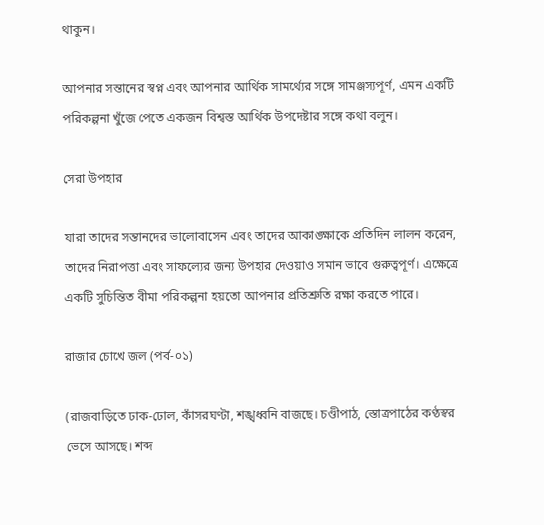থাকুন।

আপনার সন্তানের স্বপ্ন এবং আপনার আর্থিক সামর্থ্যের সঙ্গে সামঞ্জস্যপূর্ণ, এমন একটি পরিকল্পনা খুঁজে পেতে একজন বিশ্বস্ত আর্থিক উপদেষ্টার সঙ্গে কথা বলুন।

সেরা উপহার

যারা তাদের সন্তানদের ভালোবাসেন এবং তাদের আকাঙ্ক্ষাকে প্রতিদিন লালন করেন, তাদের নিরাপত্তা এবং সাফল্যের জন্য উপহার দেওয়াও সমান ভাবে গুরুত্বপূর্ণ। এক্ষেত্রে একটি সুচিন্তিত বীমা পরিকল্পনা হয়তো আপনার প্রতিশ্রুতি রক্ষা করতে পারে।

রাজার চোখে জল (পর্ব-০১)

(রাজবাড়িতে ঢাক-ঢোল, কাঁসরঘণ্টা, শঙ্খধ্বনি বাজছে। চণ্ডীপাঠ, স্তোত্রপাঠের কণ্ঠস্বর ভেসে আসছে। শব্দ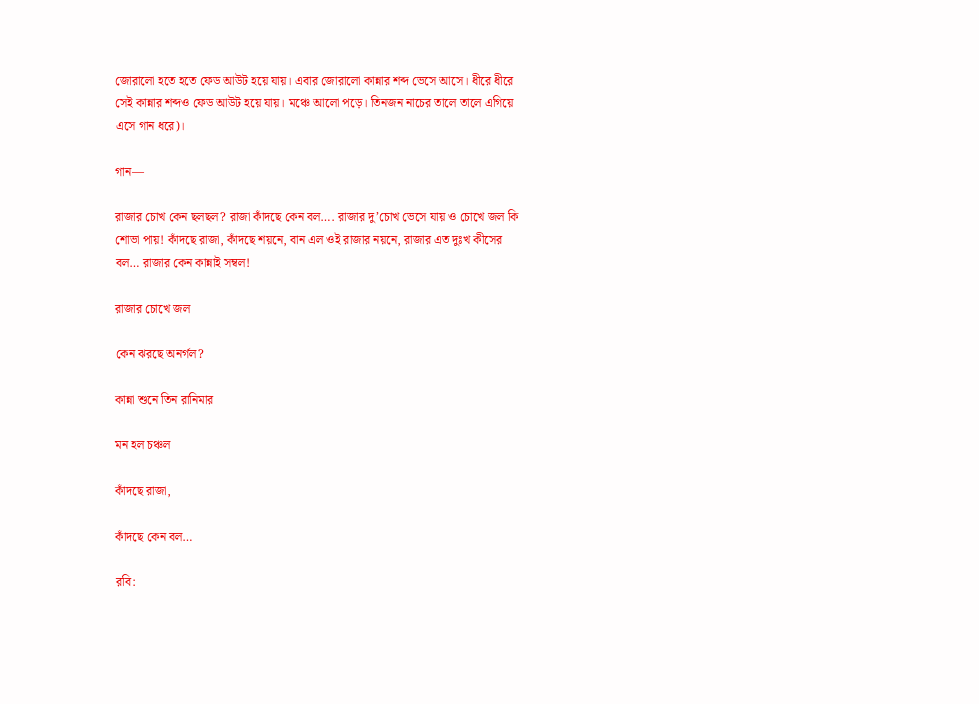জোরালো হতে হতে ফেড আউট হয়ে যায়। এবার জোরালো কান্নার শব্দ ভেসে আসে। ধীরে ধীরে সেই কান্নার শব্দও ফেড আউট হয়ে যায়। মঞ্চে আলো পড়ে। তিনজন নাচের তালে তালে এগিয়ে এসে গান ধরে)।

গান—

রাজার চোখ কেন ছলছল? রাজা কাঁদছে কেন বল…. রাজার দু’চোখ ভেসে যায় ও চোখে জল কি শোভা পায়! কাঁদছে রাজা, কাঁদছে শয়নে, বান এল ওই রাজার নয়নে, রাজার এত দুঃখ কীসের বল… রাজার কেন কান্নাই সম্বল!

রাজার চোখে জল

কেন ঝরছে অনর্গল?

কান্না শুনে তিন রানিমার

মন হল চঞ্চল

কাঁদছে রাজা,

কাঁদছে কেন বল…

রবি: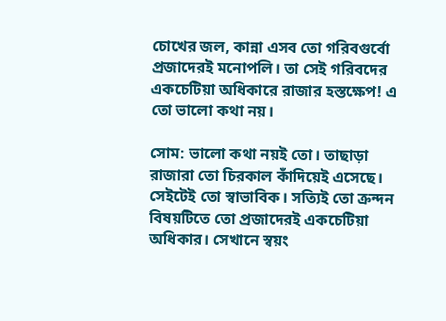চোখের জল, কান্না এসব তো গরিবগুর্বো প্রজাদেরই মনোপলি। তা সেই গরিবদের একচেটিয়া অধিকারে রাজার হস্তক্ষেপ! এ তো ভালো কথা নয়।

সোম: ভালো কথা নয়ই তো। তাছাড়া রাজারা তো চিরকাল কাঁদিয়েই এসেছে। সেইটেই তো স্বাভাবিক। সত্যিই তো ক্রন্দন বিষয়টিতে তো প্রজাদেরই একচেটিয়া অধিকার। সেখানে স্বয়ং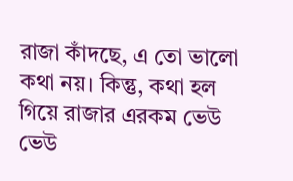রাজা কাঁদছে, এ তো ভালো কথা নয়। কিন্তু, কথা হল গিয়ে রাজার এরকম ভেউ ভেউ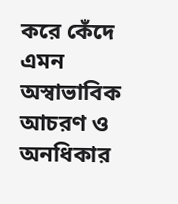করে কেঁদে এমন অস্বাভাবিক আচরণ ও অনধিকার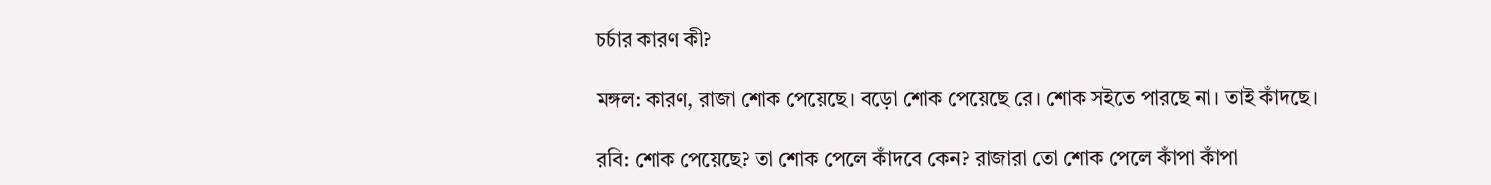চর্চার কারণ কী?

মঙ্গল: কারণ, রাজা শোক পেয়েছে। বড়ো শোক পেয়েছে রে। শোক সইতে পারছে না। তাই কাঁদছে।

রবি: শোক পেয়েছে? তা শোক পেলে কাঁদবে কেন? রাজারা তো শোক পেলে কাঁপা কাঁপা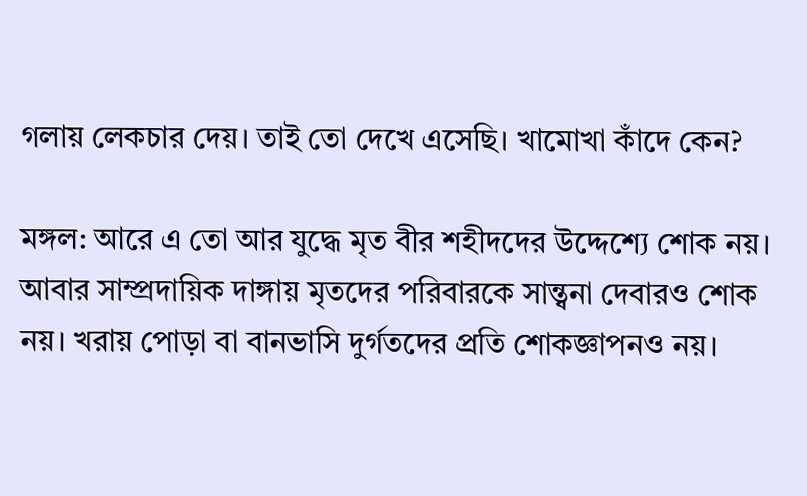গলায় লেকচার দেয়। তাই তো দেখে এসেছি। খামোখা কাঁদে কেন?

মঙ্গল: আরে এ তো আর যুদ্ধে মৃত বীর শহীদদের উদ্দেশ্যে শোক নয়। আবার সাম্প্রদায়িক দাঙ্গায় মৃতদের পরিবারকে সান্ত্বনা দেবারও শোক নয়। খরায় পোড়া বা বানভাসি দুর্গতদের প্রতি শোকজ্ঞাপনও নয়।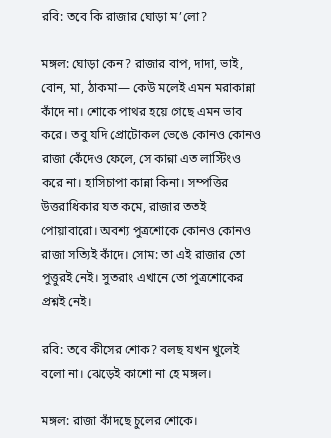রবি: তবে কি রাজার ঘোড়া ম’লো?

মঙ্গল: ঘোড়া কেন? রাজার বাপ, দাদা, ভাই, বোন, মা, ঠাকমা— কেউ মলেই এমন মরাকান্না কাঁদে না। শোকে পাথর হয়ে গেছে এমন ভাব করে। তবু যদি প্রোটোকল ভেঙে কোনও কোনও রাজা কেঁদেও ফেলে, সে কান্না এত লাস্টিংও করে না। হাসিচাপা কান্না কিনা। সম্পত্তির উত্তরাধিকার যত কমে, রাজার ততই পোয়াবারো। অবশ্য পুত্রশোকে কোনও কোনও রাজা সত্যিই কাঁদে। সোম: তা এই রাজার তো পুত্তুরই নেই। সুতরাং এখানে তো পুত্রশোকের প্রশ্নই নেই।

রবি: তবে কীসের শোক? বলছ যখন খুলেই বলো না। ঝেড়েই কাশো না হে মঙ্গল।

মঙ্গল: রাজা কাঁদছে চুলের শোকে।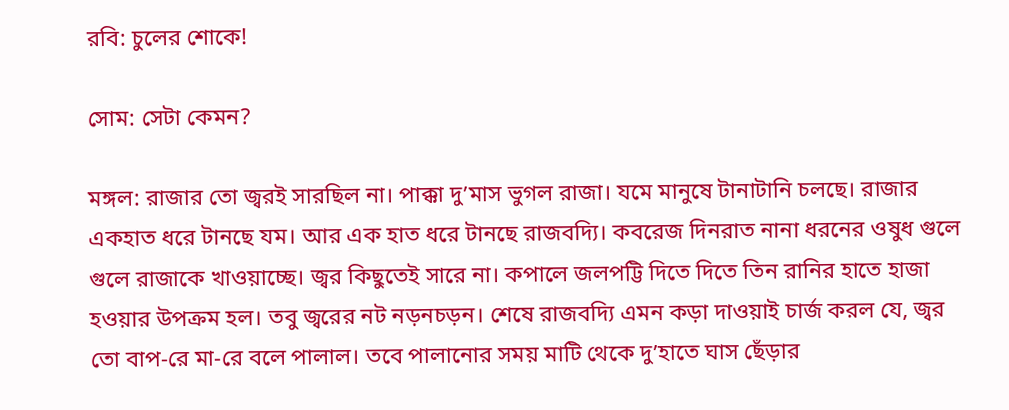রবি: চুলের শোকে!

সোম: সেটা কেমন?

মঙ্গল: রাজার তো জ্বরই সারছিল না। পাক্কা দু’মাস ভুগল রাজা। যমে মানুষে টানাটানি চলছে। রাজার একহাত ধরে টানছে যম। আর এক হাত ধরে টানছে রাজবদ্যি। কবরেজ দিনরাত নানা ধরনের ওষুধ গুলে গুলে রাজাকে খাওয়াচ্ছে। জ্বর কিছুতেই সারে না। কপালে জলপট্টি দিতে দিতে তিন রানির হাতে হাজা হওয়ার উপক্রম হল। তবু জ্বরের নট নড়নচড়ন। শেষে রাজবদ্যি এমন কড়া দাওয়াই চার্জ করল যে, জ্বর তো বাপ-রে মা-রে বলে পালাল। তবে পালানোর সময় মাটি থেকে দু’হাতে ঘাস ছেঁড়ার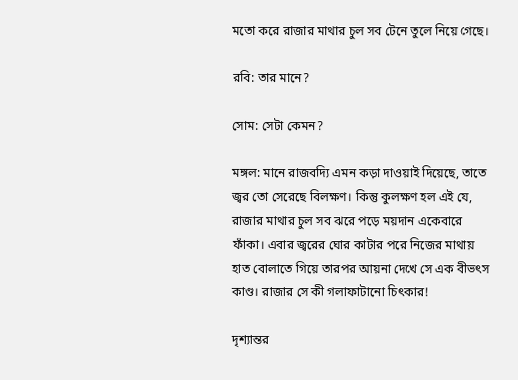মতো করে রাজার মাথার চুল সব টেনে তুলে নিয়ে গেছে।

রবি: তার মানে?

সোম: সেটা কেমন?

মঙ্গল: মানে রাজবদ্যি এমন কড়া দাওয়াই দিয়েছে, তাতে জ্বর তো সেরেছে বিলক্ষণ। কিন্তু কুলক্ষণ হল এই যে, রাজার মাথার চুল সব ঝরে পড়ে ময়দান একেবারে ফাঁকা। এবার জ্বরের ঘোর কাটার পরে নিজের মাথায় হাত বোলাতে গিয়ে তারপর আয়না দেখে সে এক বীভৎস কাণ্ড। রাজার সে কী গলাফাটানো চিৎকার!

দৃশ্যান্তর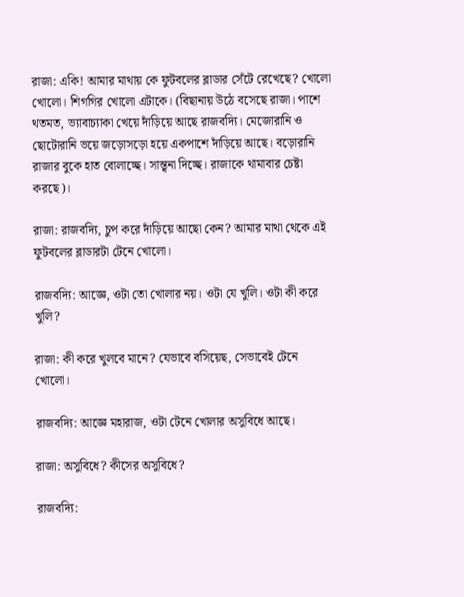রাজা: একি! আমার মাথায় কে ফুটবলের ব্লাডার সেঁটে রেখেছে? খোলো খোলো। শিগগির খোলো এটাকে। (বিছানায় উঠে বসেছে রাজা। পাশে থতমত, ভ্যাবাচ্যাকা খেয়ে দাঁড়িয়ে আছে রাজবদ্যি। মেজোরানি ও ছোটোরানি ভয়ে জড়োসড়ো হয়ে একপাশে দাঁড়িয়ে আছে। বড়োরানি রাজার বুকে হাত বোলাচ্ছে। সান্ত্বনা দিচ্ছে। রাজাকে থামাবার চেষ্টা করছে)।

রাজা: রাজবদ্যি, চুপ করে দাঁড়িয়ে আছো কেন? আমার মাথা থেকে এই ফুটবলের ব্লাডারটা টেনে খোলো।

রাজবদ্যি: আজ্ঞে, ওটা তো খোলার নয়। ওটা যে খুলি। ওটা কী করে খুলি?

রাজা: কী করে খুলবে মানে? যেভাবে বসিয়েছ, সেভাবেই টেনে খোলো।

রাজবদ্যি: আজ্ঞে মহারাজ, ওটা টেনে খোলার অসুবিধে আছে।

রাজা: অসুবিধে? কীসের অসুবিধে?

রাজবদ্যি: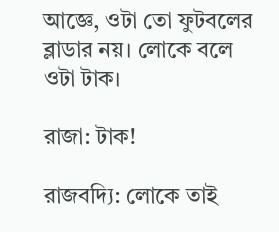আজ্ঞে, ওটা তো ফুটবলের ব্লাডার নয়। লোকে বলে ওটা টাক।

রাজা: টাক!

রাজবদ্যি: লোকে তাই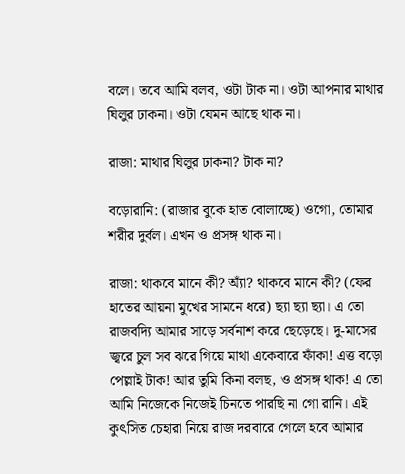বলে। তবে আমি বলব, ওটা টাক না। ওটা আপনার মাথার ঘিলুর ঢাকনা। ওটা যেমন আছে থাক না।

রাজা: মাথার ঘিলুর ঢাকনা? টাক না?

বড়োরানি: (রাজার বুকে হাত বোলাচ্ছে) ওগো, তোমার শরীর দুর্বল। এখন ও প্রসঙ্গ থাক না।

রাজা: থাকবে মানে কী? অ্যাঁ? থাকবে মানে কী? (ফের হাতের আয়না মুখের সামনে ধরে) ছ্যা ছ্যা ছ্যা। এ তো রাজবদ্যি আমার সাড়ে সর্বনাশ করে ছেড়েছে। দু-মাসের জ্বরে চুল সব ঝরে গিয়ে মাথা একেবারে ফাঁকা! এত্ত বড়ো পেল্লাই টাক! আর তুমি কিনা বলছ, ও প্রসঙ্গ থাক! এ তো আমি নিজেকে নিজেই চিনতে পারছি না গো রানি। এই কুৎসিত চেহারা নিয়ে রাজ দরবারে গেলে হবে আমার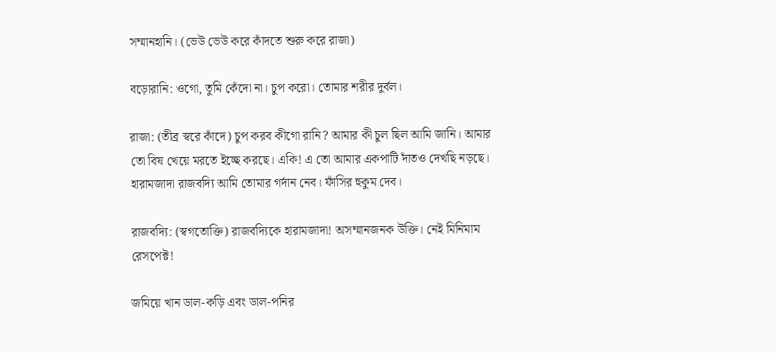সম্মানহানি। (ভেউ ভেউ করে কাঁদতে শুরু করে রাজা)

বড়োরানি: ওগো, তুমি কেঁদো না। চুপ করো। তোমার শরীর দুর্বল।

রাজা: (তীব্র স্বরে কাঁদে) চুপ করব কীগো রানি? আমার কী চুল ছিল আমি জানি। আমার তো বিষ খেয়ে মরতে ইচ্ছে করছে। একি! এ তো আমার একপাটি দাঁতও দেখছি নড়ছে। হারামজাদা রাজবদ্যি আমি তোমার গর্দান নেব। ফাঁসির হুকুম দেব।

রাজবদ্যি: (স্বগতোক্তি) রাজবদ্যিকে হারামজাদা! অসম্মানজনক উক্তি। নেই মিনিমাম রেসপেক্ট!

জমিয়ে খান ডাল-কড়ি এবং ডাল-পনির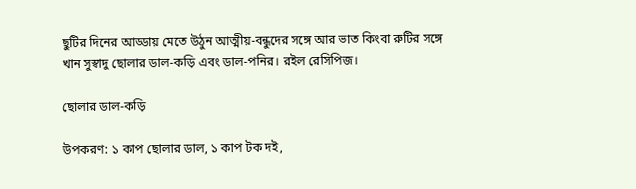ছুটির দিনের আড্ডায় মেতে উঠুন আত্মীয়-বন্ধুদের সঙ্গে আর ভাত কিংবা রুটির সঙ্গে খান সুস্বাদু ছোলার ডাল-কড়ি এবং ডাল-পনির। রইল রেসিপিজ।

ছোলার ডাল-কড়ি

উপকরণ: ১ কাপ ছোলার ডাল, ১ কাপ টক দই,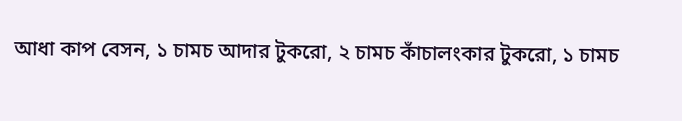আধা কাপ বেসন, ১ চামচ আদার টুকরো, ২ চামচ কাঁচালংকার টুকরো, ১ চামচ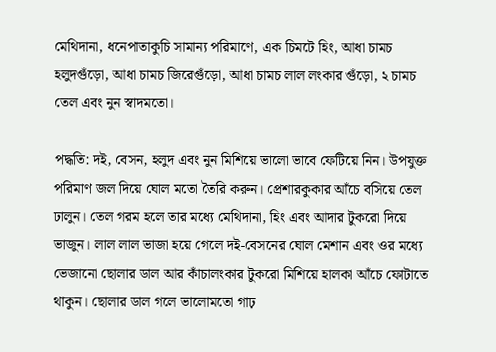মেথিদানা, ধনেপাতাকুচি সামান্য পরিমাণে, এক চিমটে হিং, আধা চামচ হলুদগুঁড়ো, আধা চামচ জিরেগুঁড়ো, আধা চামচ লাল লংকার গুঁড়ো, ২ চামচ তেল এবং নুন স্বাদমতো।

পদ্ধতি: দই, বেসন, হলুদ এবং নুন মিশিয়ে ভালো ভাবে ফেটিয়ে নিন। উপযুক্ত পরিমাণ জল দিয়ে ঘোল মতো তৈরি করুন। প্রেশারকুকার আঁচে বসিয়ে তেল ঢালুন। তেল গরম হলে তার মধ্যে মেথিদানা, হিং এবং আদার টুকরো দিয়ে ভাজুন। লাল লাল ভাজা হয়ে গেলে দই-বেসনের ঘোল মেশান এবং ওর মধ্যে ভেজানো ছোলার ডাল আর কাঁচালংকার টুকরো মিশিয়ে হালকা আঁচে ফোটাতে থাকুন। ছোলার ডাল গলে ভালোমতো গাঢ়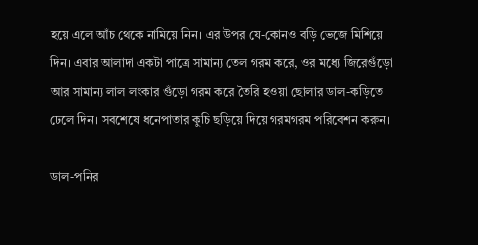হয়ে এলে আঁচ থেকে নামিয়ে নিন। এর উপর যে-কোনও বড়ি ভেজে মিশিয়ে দিন। এবার আলাদা একটা পাত্রে সামান্য তেল গরম করে, ওর মধ্যে জিরেগুঁড়ো আর সামান্য লাল লংকার গুঁড়ো গরম করে তৈরি হওয়া ছোলার ডাল-কড়িতে ঢেলে দিন। সবশেষে ধনেপাতার কুচি ছড়িয়ে দিয়ে গরমগরম পরিবেশন করুন।

ডাল-পনির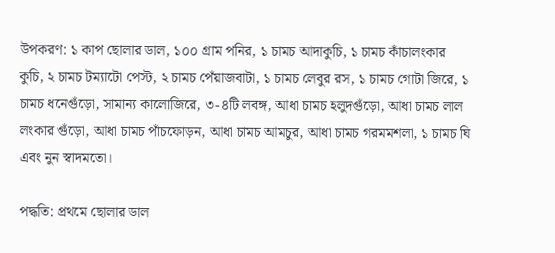উপকরণ: ১ কাপ ছোলার ডাল, ১০০ গ্রাম পনির, ১ চামচ আদাকুচি, ১ চামচ কাঁচালংকার কুচি, ২ চামচ টম্যাটো পেস্ট, ২ চামচ পেঁয়াজবাটা, ১ চামচ লেবুর রস, ১ চামচ গোটা জিরে, ১ চামচ ধনেগুঁড়ো, সামান্য কালোজিরে, ৩-৪টি লবঙ্গ, আধা চামচ হলুদগুঁড়ো, আধা চামচ লাল লংকার গুঁড়ো, আধা চামচ পাঁচফোড়ন, আধা চামচ আমচুর, আধা চামচ গরমমশলা, ১ চামচ ঘি এবং নুন স্বাদমতো।

পদ্ধতি: প্রথমে ছোলার ডাল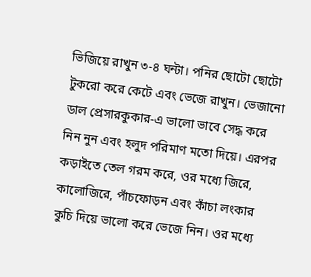ভিজিয়ে রাখুন ৩-৪ ঘন্টা। পনির ছোটো ছোটো টুকরো করে কেটে এবং ভেজে রাখুন। ভেজানো ডাল প্রেসারকুকার-এ ভালো ভাবে সেদ্ধ করে নিন নুন এবং হলুদ পরিমাণ মতো দিয়ে। এরপর কড়াইতে তেল গরম করে, ওর মধ্যে জিরে, কালোজিরে, পাঁচফোড়ন এবং কাঁচা লংকার কুচি দিয়ে ভালো করে ভেজে নিন। ওর মধ্যে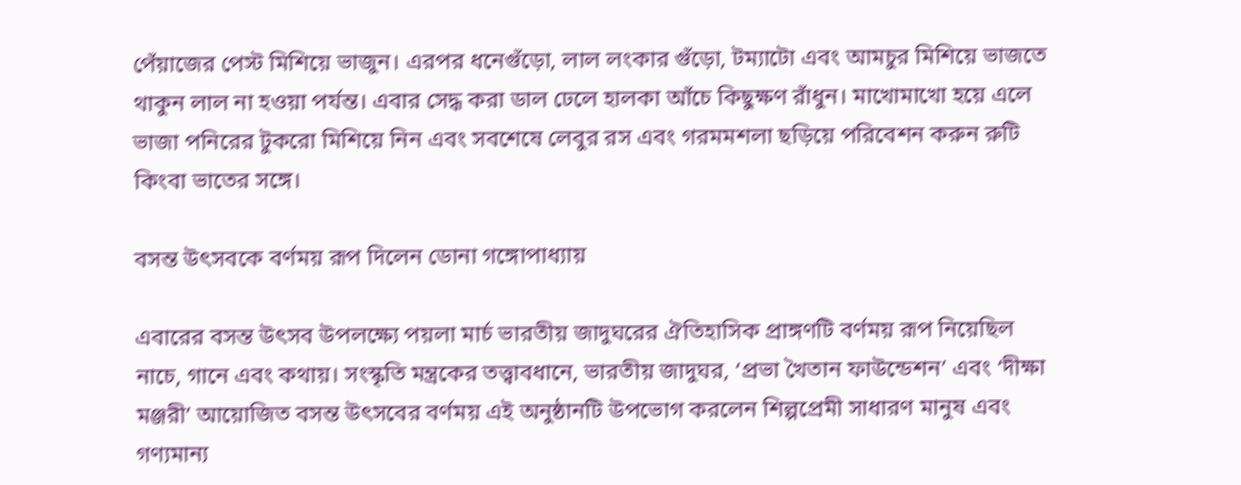পেঁয়াজের পেস্ট মিশিয়ে ভাজুন। এরপর ধনেগুঁড়ো, লাল লংকার গুঁড়ো, টম্যাটো এবং আমচুর মিশিয়ে ভাজতে থাকুন লাল না হওয়া পর্যন্ত। এবার সেদ্ধ করা ডাল ঢেলে হালকা আঁচে কিছুক্ষণ রাঁধুন। মাখোমাখো হয়ে এলে ভাজা পনিরের টুকরো মিশিয়ে নিন এবং সবশেষে লেবুর রস এবং গরমমশলা ছড়িয়ে পরিবেশন করুন রুটি কিংবা ভাতের সঙ্গে।

বসন্ত উৎসবকে বর্ণময় রূপ দিলেন ডোনা গঙ্গোপাধ্যায়

এবারের বসন্ত উৎসব উপলক্ষ্যে পয়লা মার্চ ভারতীয় জাদুঘরের ঐতিহাসিক প্রাঙ্গণটি বর্ণময় রূপ নিয়েছিল নাচে, গানে এবং কথায়। সংস্কৃতি মন্ত্রকের তত্ত্বাবধানে, ভারতীয় জাদুঘর, ‘প্রভা খৈতান ফাউন্ডেশন’ এবং ‘দীক্ষা মঞ্জরী’ আয়োজিত বসন্ত উৎসবের বর্ণময় এই অনুষ্ঠানটি উপভোগ করলেন শিল্পপ্রেমী সাধারণ মানুষ এবং গণ্যমান্য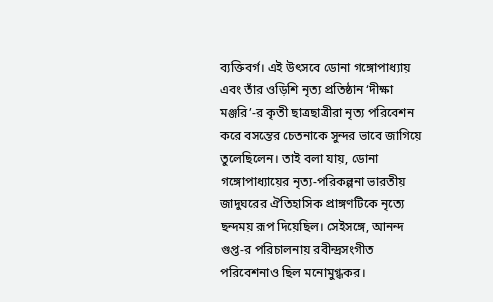ব্যক্তিবর্গ। এই উৎসবে ডোনা গঙ্গোপাধ্যায় এবং তাঁর ওড়িশি নৃত্য প্রতিষ্ঠান ‘দীক্ষা মঞ্জরি’-র কৃতী ছাত্রছাত্রীরা নৃত্য পরিবেশন করে বসন্তের চেতনাকে সুন্দর ভাবে জাগিয়ে তুলেছিলেন। তাই বলা যায়, ডোনা গঙ্গোপাধ্যায়ের নৃত্য-পরিকল্পনা ভারতীয় জাদুঘরের ঐতিহাসিক প্রাঙ্গণটিকে নৃত্যে ছন্দময় রূপ দিয়েছিল। সেইসঙ্গে, আনন্দ গুপ্ত-র পরিচালনায় রবীন্দ্রসংগীত পরিবেশনাও ছিল মনোমুগ্ধকর।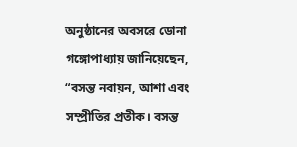অনুষ্ঠানের অবসরে ডোনা গঙ্গোপাধ্যায় জানিয়েছেন, “বসন্ত নবায়ন, আশা এবং সম্প্রীতির প্রতীক। বসন্ত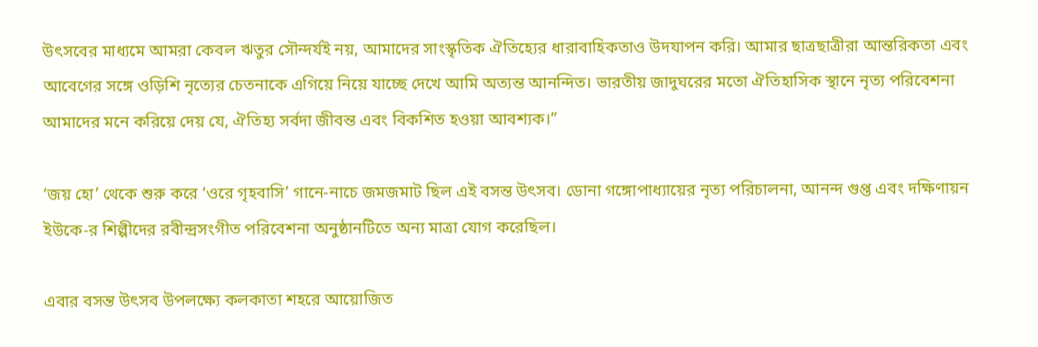উৎসবের মাধ্যমে আমরা কেবল ঋতুর সৌন্দর্যই নয়, আমাদের সাংস্কৃতিক ঐতিহ্যের ধারাবাহিকতাও উদযাপন করি। আমার ছাত্রছাত্রীরা আন্তরিকতা এবং আবেগের সঙ্গে ওড়িশি নৃত্যের চেতনাকে এগিয়ে নিয়ে যাচ্ছে দেখে আমি অত্যন্ত আনন্দিত। ভারতীয় জাদুঘরের মতো ঐতিহাসিক স্থানে নৃত্য পরিবেশনা আমাদের মনে করিয়ে দেয় যে, ঐতিহ্য সর্বদা জীবন্ত এবং বিকশিত হওয়া আবশ্যক।”

‘জয় হো’ থেকে শুরু করে ‘ওরে গৃহবাসি’ গানে-নাচে জমজমাট ছিল এই বসন্ত উৎসব। ডোনা গঙ্গোপাধ্যায়ের নৃত্য পরিচালনা, আনন্দ গুপ্ত এবং দক্ষিণায়ন ইউকে-র শিল্পীদের রবীন্দ্রসংগীত পরিবেশনা অনুষ্ঠানটিতে অন্য মাত্রা যোগ করেছিল।

এবার বসন্ত উৎসব উপলক্ষ্যে কলকাতা শহরে আয়োজিত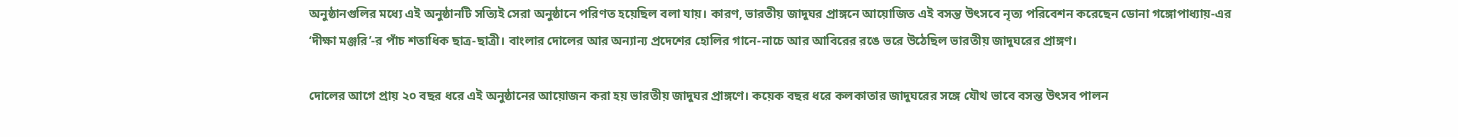অনুষ্ঠানগুলির মধ্যে এই অনুষ্ঠানটি সত্যিই সেরা অনুষ্ঠানে পরিণত হয়েছিল বলা যায়। কারণ, ভারতীয় জাদুঘর প্রাঙ্গনে আয়োজিত এই বসন্ত উৎসবে নৃত্য পরিবেশন করেছেন ডোনা গঙ্গোপাধ্যায়-এর ‘দীক্ষা মঞ্জরি’-র পাঁচ শতাধিক ছাত্র-ছাত্রী। বাংলার দোলের আর অন্যান্য প্রদেশের হোলির গানে-নাচে আর আবিরের রঙে ভরে উঠেছিল ভারতীয় জাদুঘরের প্রাঙ্গণ।

দোলের আগে প্রায় ২০ বছর ধরে এই অনুষ্ঠানের আয়োজন করা হয় ভারতীয় জাদুঘর প্রাঙ্গণে। কয়েক বছর ধরে কলকাতার জাদুঘরের সঙ্গে যৌথ ভাবে বসন্ত উৎসব পালন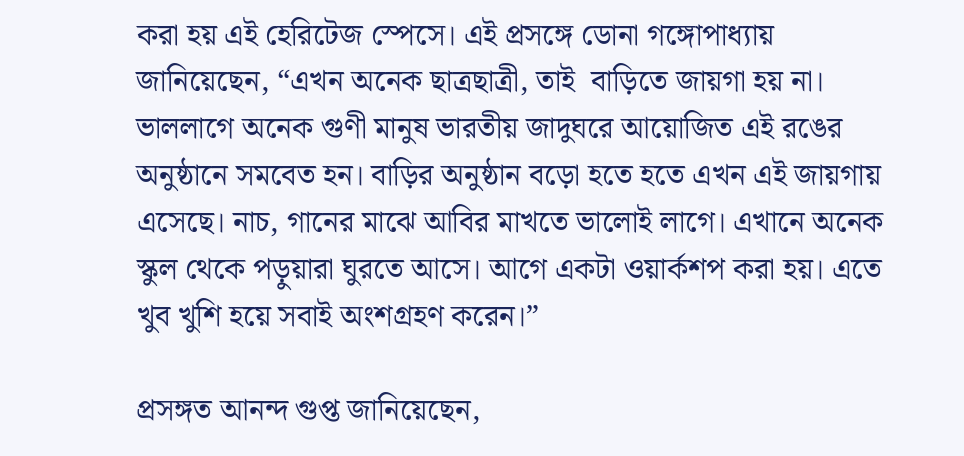করা হয় এই হেরিটেজ স্পেসে। এই প্রসঙ্গে ডোনা গঙ্গোপাধ্যায় জানিয়েছেন, “এখন অনেক ছাত্রছাত্রী, তাই  বাড়িতে জায়গা হয় না। ভাললাগে অনেক গুণী মানুষ ভারতীয় জাদুঘরে আয়োজিত এই রঙের  অনুষ্ঠানে সমবেত হন। বাড়ির অনুষ্ঠান বড়ো হতে হতে এখন এই জায়গায় এসেছে। নাচ, গানের মাঝে আবির মাখতে ভালোই লাগে। এখানে অনেক স্কুল থেকে পড়ুয়ারা ঘুরতে আসে। আগে একটা ওয়ার্কশপ করা হয়। এতে খুব খুশি হয়ে সবাই অংশগ্রহণ করেন।”

প্রসঙ্গত আনন্দ গুপ্ত জানিয়েছেন,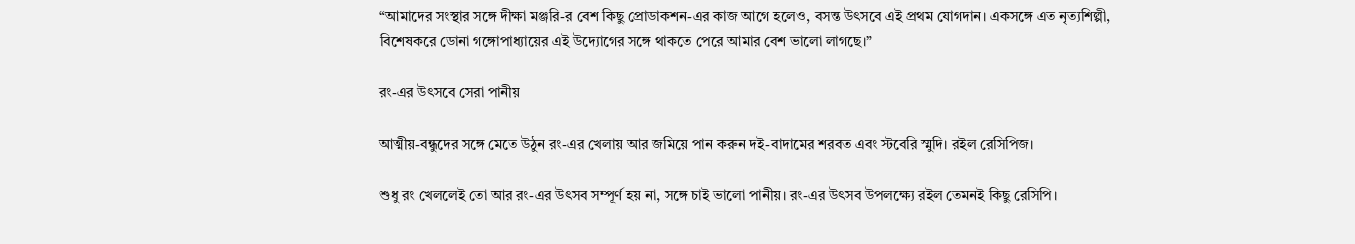“আমাদের সংস্থার সঙ্গে দীক্ষা মঞ্জরি-র বেশ কিছু প্রোডাকশন-এর কাজ আগে হলেও, বসন্ত উৎসবে এই প্রথম যোগদান। একসঙ্গে এত নৃত্যশিল্পী, বিশেষকরে ডোনা গঙ্গোপাধ্যায়ের এই উদ্যোগের সঙ্গে থাকতে পেরে আমার বেশ ভালো লাগছে।”

রং-এর উৎসবে সেরা পানীয়

আত্মীয়-বন্ধুদের সঙ্গে মেতে উঠুন রং-এর খেলায় আর জমিয়ে পান করুন দই-বাদামের শরবত এবং স্টবেরি স্মুদি। রইল রেসিপিজ।

শুধু রং খেললেই তো আর রং-এর উৎসব সম্পূর্ণ হয় না, সঙ্গে চাই ভালো পানীয়। রং-এর উৎসব উপলক্ষ্যে রইল তেমনই কিছু রেসিপি।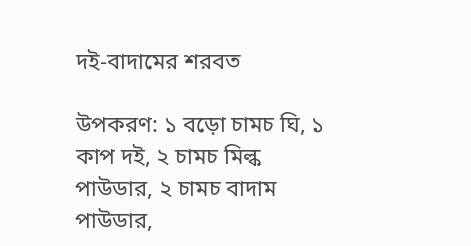দই-বাদামের শরবত

উপকরণ: ১ বড়ো চামচ ঘি, ১ কাপ দই, ২ চামচ মিল্ক পাউডার, ২ চামচ বাদাম পাউডার,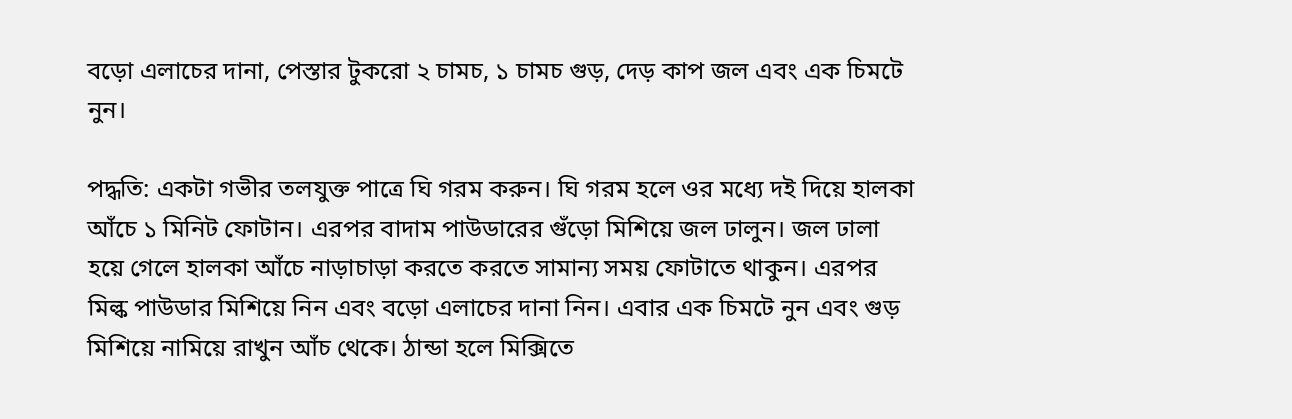বড়ো এলাচের দানা, পেস্তার টুকরো ২ চামচ, ১ চামচ গুড়, দেড় কাপ জল এবং এক চিমটে নুন।

পদ্ধতি: একটা গভীর তলযুক্ত পাত্রে ঘি গরম করুন। ঘি গরম হলে ওর মধ্যে দই দিয়ে হালকা আঁচে ১ মিনিট ফোটান। এরপর বাদাম পাউডারের গুঁড়ো মিশিয়ে জল ঢালুন। জল ঢালা হয়ে গেলে হালকা আঁচে নাড়াচাড়া করতে করতে সামান্য সময় ফোটাতে থাকুন। এরপর মিল্ক পাউডার মিশিয়ে নিন এবং বড়ো এলাচের দানা নিন। এবার এক চিমটে নুন এবং গুড় মিশিয়ে নামিয়ে রাখুন আঁচ থেকে। ঠান্ডা হলে মিক্সিতে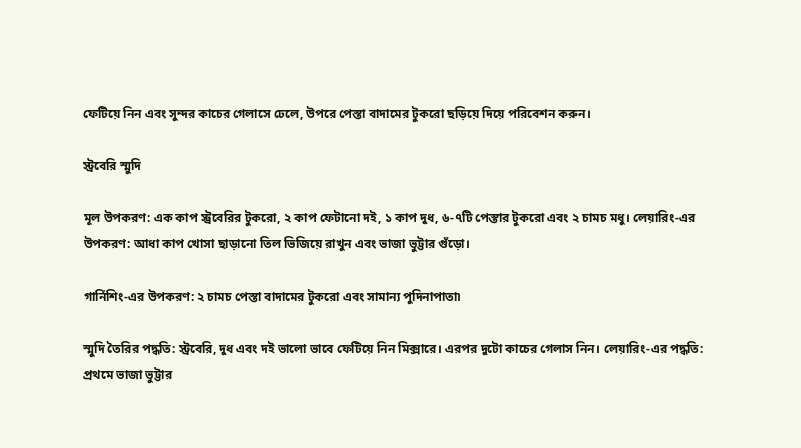ফেটিয়ে নিন এবং সুন্দর কাচের গেলাসে ঢেলে, উপরে পেস্তা বাদামের টুকরো ছড়িয়ে দিয়ে পরিবেশন করুন।

স্ট্রবেরি স্মুদি

মূল উপকরণ: এক কাপ স্ট্রবেরির টুকরো, ২ কাপ ফেটানো দই, ১ কাপ দুধ, ৬-৭টি পেস্তার টুকরো এবং ২ চামচ মধু। লেয়ারিং-এর উপকরণ: আধা কাপ খোসা ছাড়ানো তিল ভিজিয়ে রাখুন এবং ভাজা ভুট্টার গুঁড়ো।

গার্নিশিং-এর উপকরণ: ২ চামচ পেস্তা বাদামের টুকরো এবং সামান্য পুদিনাপাতা৷

স্মুদি তৈরির পদ্ধতি: স্ট্রবেরি, দুধ এবং দই ভালো ভাবে ফেটিয়ে নিন মিক্সারে। এরপর দুটো কাচের গেলাস নিন। লেয়ারিং-এর পদ্ধতি: প্রথমে ভাজা ভুট্টার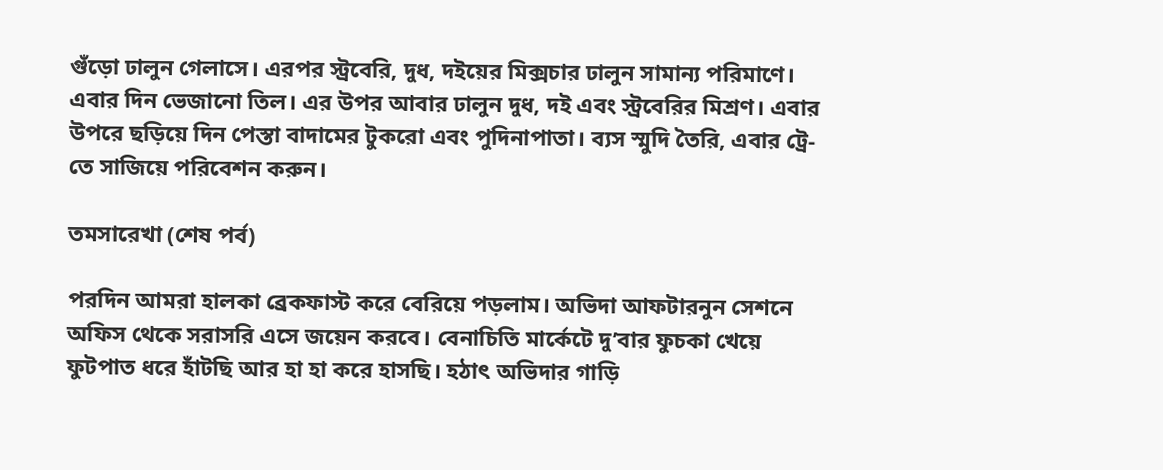গুঁড়ো ঢালুন গেলাসে। এরপর স্ট্রবেরি, দুধ, দইয়ের মিক্সচার ঢালুন সামান্য পরিমাণে। এবার দিন ভেজানো তিল। এর উপর আবার ঢালুন দুধ, দই এবং স্ট্রবেরির মিশ্রণ। এবার উপরে ছড়িয়ে দিন পেস্তা বাদামের টুকরো এবং পুদিনাপাতা। ব্যস স্মুদি তৈরি, এবার ট্রে-তে সাজিয়ে পরিবেশন করুন।

তমসারেখা (শেষ পর্ব)

পরদিন আমরা হালকা ব্রেকফাস্ট করে বেরিয়ে পড়লাম। অভিদা আফটারনুন সেশনে অফিস থেকে সরাসরি এসে জয়েন করবে। বেনাচিতি মার্কেটে দু’বার ফুচকা খেয়ে ফুটপাত ধরে হাঁটছি আর হা হা করে হাসছি। হঠাৎ অভিদার গাড়ি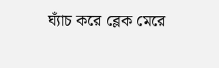ঘ্যাঁচ করে ব্লেক মেরে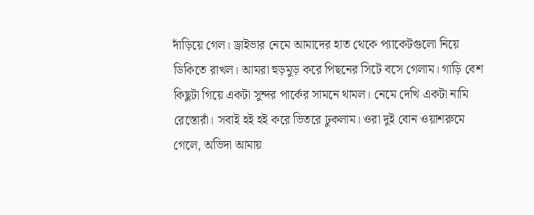দাঁড়িয়ে গেল। ড্রাইভার নেমে আমাদের হাত থেকে প্যাকেটগুলো নিয়ে ডিকিতে রাখল। আমরা হুড়মুড় করে পিছনের সিটে বসে গেলাম। গাড়ি বেশ কিছুটা গিয়ে একটা সুন্দর পার্কের সামনে থামল। নেমে দেখি একটা নামি রেস্তোরাঁ। সবাই হই হই করে ভিতরে ঢুকলাম। ওরা দুই বোন ওয়াশরুমে গেলে, অভিদা আমায়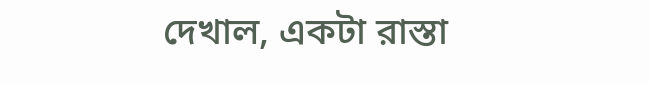দেখাল, একটা রাস্তা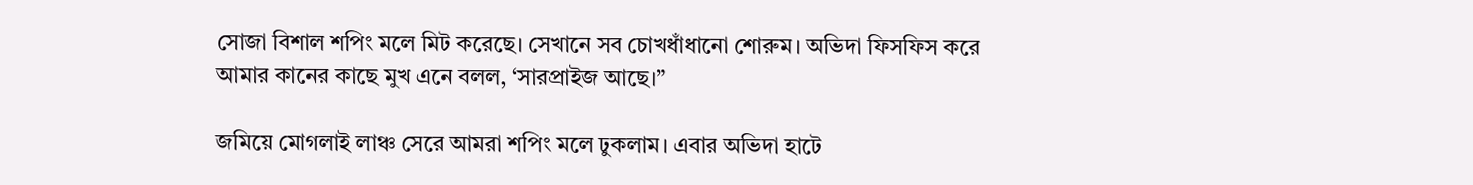সোজা বিশাল শপিং মলে মিট করেছে। সেখানে সব চোখধাঁধানো শোরুম। অভিদা ফিসফিস করে আমার কানের কাছে মুখ এনে বলল, ‘সারপ্রাইজ আছে।”

জমিয়ে মোগলাই লাঞ্চ সেরে আমরা শপিং মলে ঢুকলাম। এবার অভিদা হাটে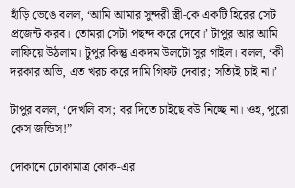হাঁড়ি ভেঙে বলল, ‘আমি আমার সুন্দরী স্ত্রী-কে একটি হিরের সেট প্রজেন্ট করব। তোমরা সেটা পছন্দ করে দেবে।’ টাপুর আর আমি লাফিয়ে উঠলাম। টুপুর কিন্তু একদম উলটো সুর গাইল। বলল, ‘কী দরকার অভি, এত খরচ করে দামি গিফট দেবার; সত্যিই চাই না।’

টাপুর বলল, ‘দেখলি বস; বর দিতে চাইছে বউ নিচ্ছে না। ওহ, পুরো কেস জন্ডিস!”

দোকানে ঢোকামাত্র কোক-এর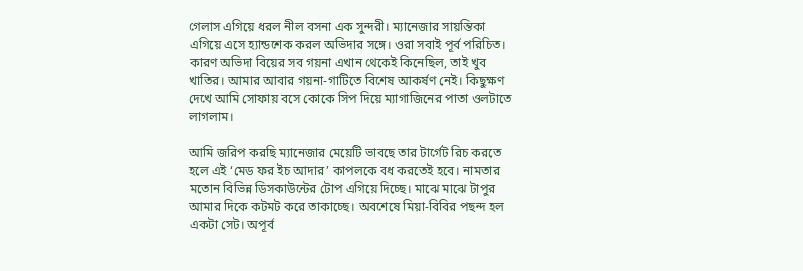গেলাস এগিয়ে ধরল নীল বসনা এক সুন্দরী। ম্যানেজার সায়ন্তিকা এগিয়ে এসে হ্যান্ডশেক করল অভিদার সঙ্গে। ওরা সবাই পূর্ব পরিচিত। কারণ অভিদা বিয়ের সব গয়না এখান থেকেই কিনেছিল, তাই খুব খাতির। আমার আবার গয়না-গাটিতে বিশেষ আকর্ষণ নেই। কিছুক্ষণ দেখে আমি সোফায় বসে কোকে সিপ দিয়ে ম্যাগাজিনের পাতা ওলটাতে লাগলাম।

আমি জরিপ করছি ম্যানেজার মেয়েটি ভাবছে তার টার্গেট রিচ করতে হলে এই ‘মেড ফর ইচ আদার’ কাপলকে বধ করতেই হবে। নামতার মতোন বিভিন্ন ডিসকাউন্টের টোপ এগিয়ে দিচ্ছে। মাঝে মাঝে টাপুর আমার দিকে কটমট করে তাকাচ্ছে। অবশেষে মিয়া-বিবির পছন্দ হল একটা সেট। অপূর্ব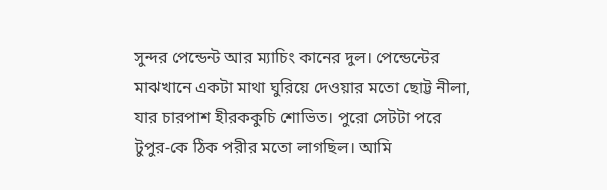সুন্দর পেন্ডেন্ট আর ম্যাচিং কানের দুল। পেন্ডেন্টের মাঝখানে একটা মাথা ঘুরিয়ে দেওয়ার মতো ছোট্ট নীলা, যার চারপাশ হীরককুচি শোভিত। পুরো সেটটা পরে টুপুর-কে ঠিক পরীর মতো লাগছিল। আমি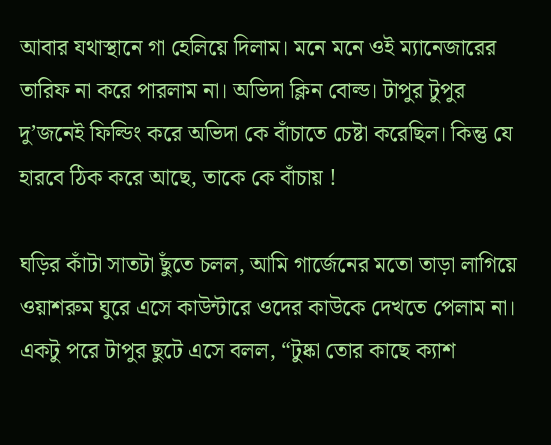আবার যথাস্থানে গা হেলিয়ে দিলাম। মনে মনে ওই ম্যানেজারের তারিফ না করে পারলাম না। অভিদা ক্লিন বোল্ড। টাপুর টুপুর দু’জনেই ফিল্ডিং করে অভিদা কে বাঁচাতে চেষ্টা করেছিল। কিন্তু যে হারবে ঠিক করে আছে, তাকে কে বাঁচায় !

ঘড়ির কাঁটা সাতটা ছুঁতে চলল, আমি গার্জেনের মতো তাড়া লাগিয়ে ওয়াশরুম ঘুরে এসে কাউন্টারে ওদের কাউকে দেখতে পেলাম না। একটু পরে টাপুর ছুটে এসে বলল, “টুষ্কা তোর কাছে ক্যাশ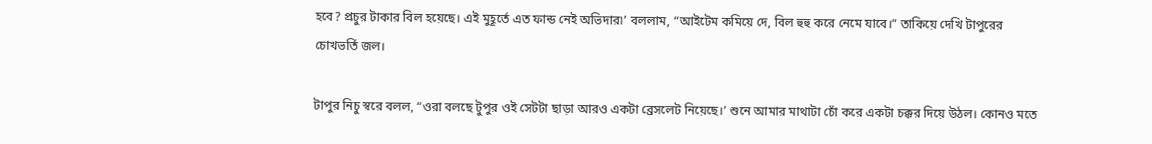হবে? প্রচুর টাকার বিল হয়েছে। এই মুহূর্তে এত ফান্ড নেই অভিদার৷’ বললাম, “আইটেম কমিয়ে দে, বিল হুহু করে নেমে যাবে।” তাকিয়ে দেখি টাপুরের চোখভর্তি জল।

টাপুর নিচু স্বরে বলল, “ওরা বলছে টুপুর ওই সেটটা ছাড়া আরও একটা ব্রেসলেট নিয়েছে।’ শুনে আমার মাথাটা চোঁ করে একটা চক্কর দিয়ে উঠল। কোনও মতে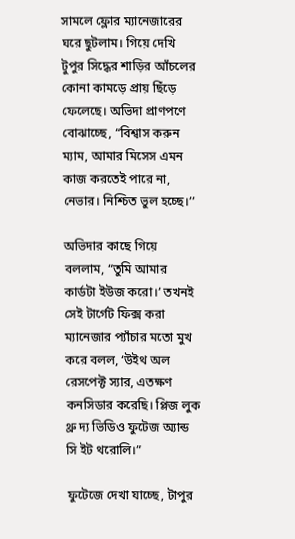সামলে ফ্লোর ম্যানেজারের ঘরে ছুটলাম। গিয়ে দেখি টুপুর সিদ্ধের শাড়ির আঁচলের কোনা কামড়ে প্রায় ছিঁড়ে ফেলেছে। অভিদা প্রাণপণে বোঝাচ্ছে, “বিশ্বাস করুন ম্যাম, আমার মিসেস এমন কাজ করতেই পারে না, নেভার। নিশ্চিত ভুল হচ্ছে।’’

অভিদার কাছে গিয়ে বললাম, “তুমি আমার কার্ডটা ইউজ করো।’ তখনই সেই টার্গেট ফিক্স করা ম্যানেজার প্যাঁচার মতো মুখ করে বলল, ‘উইথ অল রেসপেক্ট স্যার, এতক্ষণ কনসিডার করেছি। প্লিজ লুক থ্রু দ্য ভিডিও ফুটেজ অ্যান্ড সি ইট থরোলি।”

ফুটেজে দেখা যাচ্ছে, টাপুর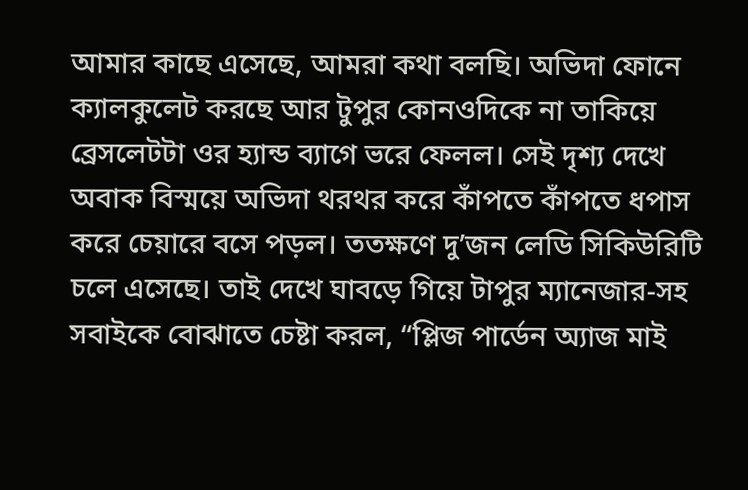আমার কাছে এসেছে, আমরা কথা বলছি। অভিদা ফোনে ক্যালকুলেট করছে আর টুপুর কোনওদিকে না তাকিয়ে ব্রেসলেটটা ওর হ্যান্ড ব্যাগে ভরে ফেলল। সেই দৃশ্য দেখে অবাক বিস্ময়ে অভিদা থরথর করে কাঁপতে কাঁপতে ধপাস করে চেয়ারে বসে পড়ল। ততক্ষণে দু’জন লেডি সিকিউরিটি চলে এসেছে। তাই দেখে ঘাবড়ে গিয়ে টাপুর ম্যানেজার-সহ সবাইকে বোঝাতে চেষ্টা করল, “প্লিজ পার্ডেন অ্যাজ মাই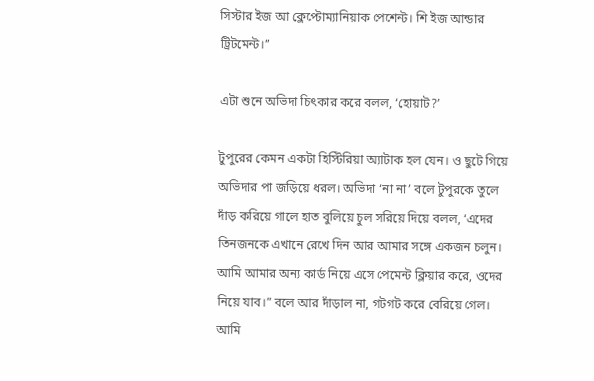সিস্টার ইজ আ ক্লেপ্টোম্যানিয়াক পেশেন্ট। শি ইজ আন্ডার ট্রিটমেন্ট।’’

এটা শুনে অভিদা চিৎকার করে বলল, ‘হোয়াট?’

টুপুরের কেমন একটা হিস্টিরিয়া অ্যাটাক হল যেন। ও ছুটে গিয়ে অভিদার পা জড়িয়ে ধরল। অভিদা ‘না না’ বলে টুপুরকে তুলে দাঁড় করিয়ে গালে হাত বুলিয়ে চুল সরিয়ে দিয়ে বলল, ‘এদের তিনজনকে এখানে রেখে দিন আর আমার সঙ্গে একজন চলুন। আমি আমার অন্য কার্ড নিয়ে এসে পেমেন্ট ক্লিয়ার করে, ওদের নিয়ে যাব।” বলে আর দাঁড়াল না, গটগট করে বেরিয়ে গেল। আমি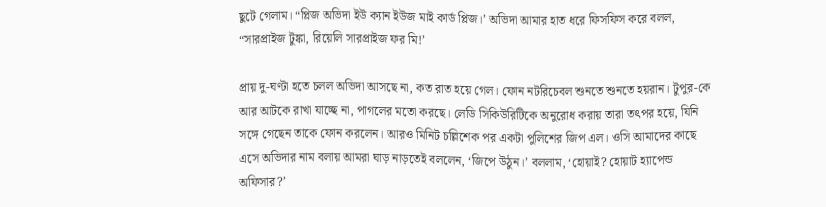ছুটে গেলাম। “প্লিজ অভিদা ইউ ক্যান ইউজ মাই কার্ড প্লিজ।’ অভিদা আমার হাত ধরে ফিসফিস করে বলল, “সারপ্রাইজ টুঙ্কা, রিয়েলি সারপ্রাইজ ফর মি!’

প্রায় দু-ঘণ্টা হতে চলল অভিদা আসছে না, কত রাত হয়ে গেল। ফোন নটরিচেবল শুনতে শুনতে হয়রান। টুপুর-কে আর আটকে রাখা যাচ্ছে না, পাগলের মতো করছে। লেডি সিকিউরিটিকে অনুরোধ করায় তারা তৎপর হয়ে, যিনি সঙ্গে গেছেন তাকে ফোন করলেন। আরও মিনিট চল্লিশেক পর একটা পুলিশের জিপ এল। ওসি আমাদের কাছে এসে অভিদার নাম বলায় আমরা ঘাড় নাড়তেই বললেন, ‘জিপে উঠুন।’ বললাম, ‘হোয়াই? হোয়াট হ্যাপেন্ড অফিসার?’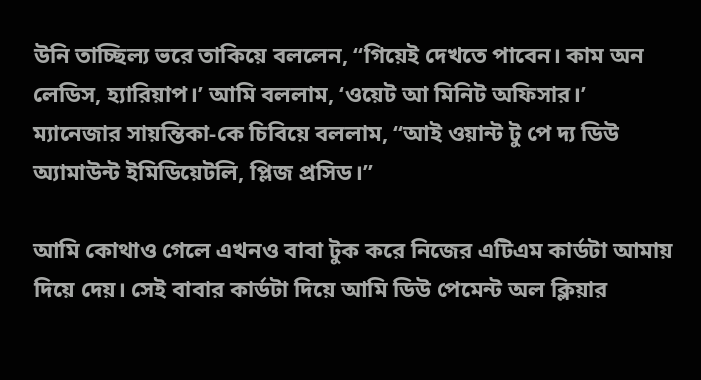উনি তাচ্ছিল্য ভরে তাকিয়ে বললেন, “গিয়েই দেখতে পাবেন। কাম অন লেডিস, হ্যারিয়াপ।’ আমি বললাম, ‘ওয়েট আ মিনিট অফিসার।’ ম্যানেজার সায়ন্তিকা-কে চিবিয়ে বললাম, “আই ওয়ান্ট টু পে দ্য ডিউ অ্যামাউন্ট ইমিডিয়েটলি, প্লিজ প্রসিড।”

আমি কোথাও গেলে এখনও বাবা টুক করে নিজের এটিএম কার্ডটা আমায় দিয়ে দেয়। সেই বাবার কার্ডটা দিয়ে আমি ডিউ পেমেন্ট অল ক্লিয়ার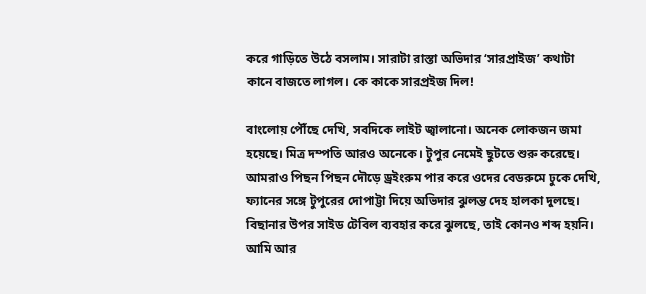করে গাড়িতে উঠে বসলাম। সারাটা রাস্তা অভিদার ‘সারপ্রাইজ’ কথাটা কানে বাজতে লাগল। কে কাকে সারপ্রইজ দিল!

বাংলোয় পৌঁছে দেখি, সবদিকে লাইট জ্বালানো। অনেক লোকজন জমা হয়েছে। মিত্র দম্পতি আরও অনেকে। টুপুর নেমেই ছুটতে শুরু করেছে। আমরাও পিছন পিছন দৌড়ে ড্রইংরুম পার করে ওদের বেডরুমে ঢুকে দেখি, ফ্যানের সঙ্গে টুপুরের দোপাট্টা দিয়ে অভিদার ঝুলন্ত দেহ হালকা দুলছে। বিছানার উপর সাইড টেবিল ব্যবহার করে ঝুলছে, তাই কোনও শব্দ হয়নি। আমি আর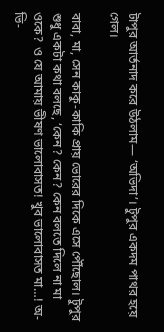টাপুর আর্তনাদ করে উঠলাম— ‘অভিদা’। টুপুর একদম পাথর হয়ে গেল।

বাবা, মা, সেন কাকু-কাকি প্রায় ভোরের দিকে এসে পৌঁছোল। টুপুর শুধু একটা কথা বলছে, ‘কেন? কেন? কেন বলতে দিলে না মা ওকে? ও যে আমায় ভীষণ ভালোবাসত! খুব ভালোবাসত মা…! অ-ভি-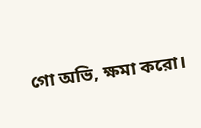গো অভি, ক্ষমা করো।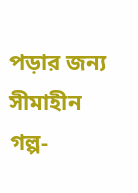পড়ার জন্য সীমাহীন গল্প-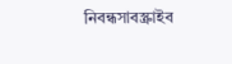নিবন্ধসাবস্ক্রাইব